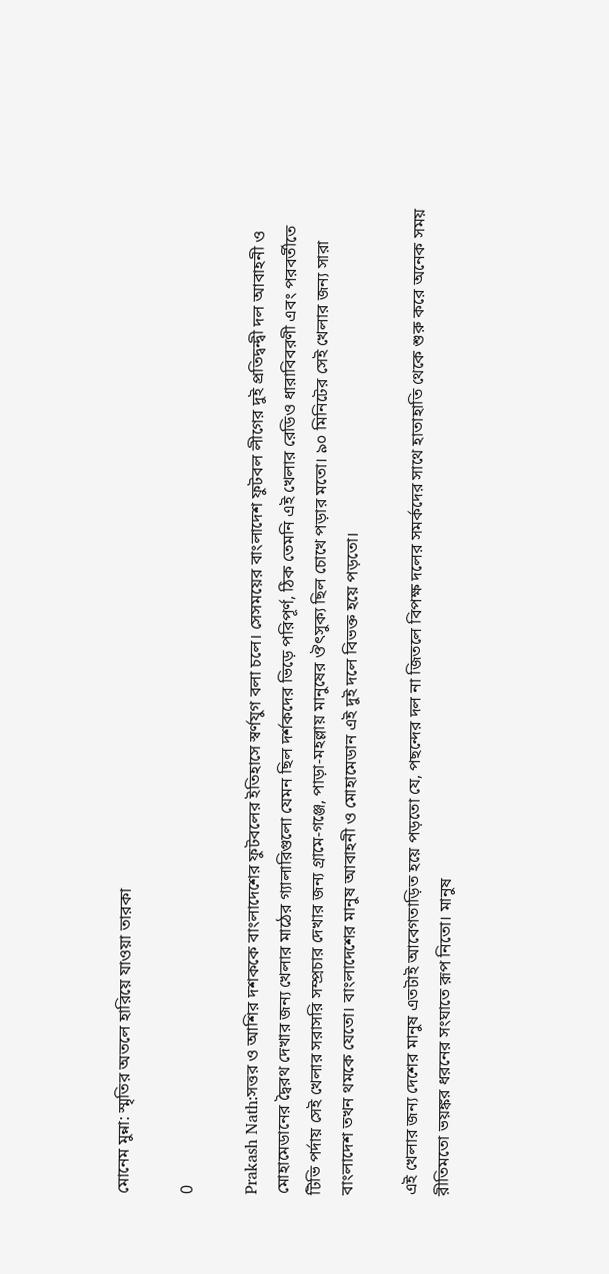মোনেম মুন্না: স্মৃতির অতলে হারিয়ে যাওয়া তারকা

0

Prakash Nath:সত্তর ও আশির দশককে বাংলাদেশের ফুটবলের ইতিহাসে স্বর্ণযুগ বলা চলে। সেসময়ের বাংলাদেশ ফুটবল লীগের দুই প্রতিদ্বন্দ্বী দল আবাহনী ও মোহামেডানের দ্বৈরথ দেখার জন্য খেলার মাঠের গ্যালারিগুলো যেমন ছিল দর্শকদের ভিড়ে পরিপূর্ণ, ঠিক তেমনি এই খেলার রেডিও ধারাবিবরণী এবং পরবর্তীতে টিভি পর্দায় সেই খেলার সরাসরি সম্প্রচার দেখার জন্য গ্রামে-গঞ্জে, পাড়া-মহল্লায় মানুষের ঔৎসুক্য ছিল চোখে পড়ার মতো। ৯০ মিনিটের সেই খেলার জন্য সারা বাংলাদেশ তখন থমকে যেতো। বাংলাদেশের মানুষ আবাহনী ও মোহামেডান এই দুই দলে বিভক্ত হয়ে পড়তো।

এই খেলার জন্য দেশের মানুষ এতটাই আবেগতাড়িত হয়ে পড়তো যে, পছন্দের দল না জিতলে বিপক্ষ দলের সমর্কদের সাথে হাতাহাতি থেকে শুরু করে অনেক সময় রীতিমতো ভয়ঙ্কর ধরনের সংঘাতে রূপ নিতো। মানুষ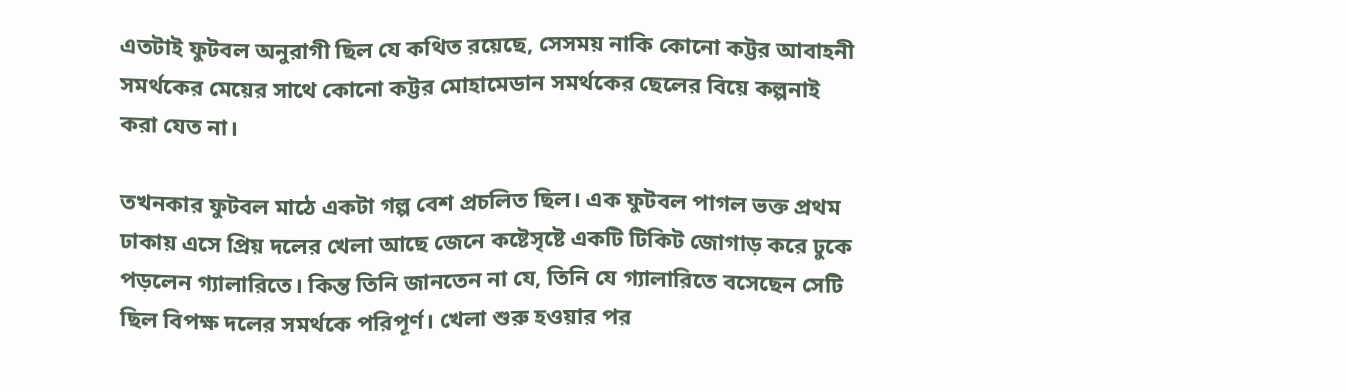এতটাই ফুটবল অনুরাগী ছিল যে কথিত রয়েছে, সেসময় নাকি কোনো কট্টর আবাহনী সমর্থকের মেয়ের সাথে কোনো কট্টর মোহামেডান সমর্থকের ছেলের বিয়ে কল্পনাই করা যেত না।

তখনকার ফুটবল মাঠে একটা গল্প বেশ প্রচলিত ছিল। এক ফুটবল পাগল ভক্ত প্রথম ঢাকায় এসে প্রিয় দলের খেলা আছে জেনে কষ্টেসৃষ্টে একটি টিকিট জোগাড় করে ঢুকে পড়লেন গ্যালারিতে। কিন্ত তিনি জানতেন না যে, তিনি যে গ্যালারিতে বসেছেন সেটি ছিল বিপক্ষ দলের সমর্থকে পরিপূর্ণ। খেলা শুরু হওয়ার পর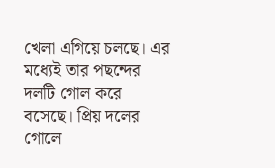খেলা এগিয়ে চলছে। এর মধ্যেই তার পছন্দের দলটি গোল করে বসেছে। প্রিয় দলের গোলে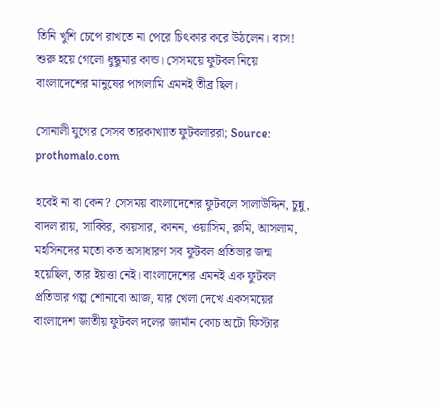তিনি খুশি চেপে রাখতে না পেরে চিৎকার করে উঠলেন। ব্যস! শুরু হয়ে গেলো ধুন্ধুমার কান্ড। সেসময়ে ফুটবল নিয়ে বাংলাদেশের মানুষের পাগলামি এমনই তীব্র ছিল।

সোনালী যুগের সেসব তারকাখ্যাত ফুটবলাররা; Source: prothomalo.com

হবেই না বা কেন? সেসময় বাংলাদেশের ফুটবলে সালাউদ্দিন, চুন্নু, বাদল রায়, সাব্বির, কায়সার, কানন, ওয়াসিম, রুমি, আসলাম, মহসিনদের মতো কত অসাধারণ সব ফুটবল প্রতিভার জন্ম হয়েছিল, তার ইয়ত্তা নেই। বাংলাদেশের এমনই এক ফুটবল প্রতিভার গল্প শোনাবো আজ, যার খেলা দেখে একসময়ের বাংলাদেশ জাতীয় ফুটবল দলের জার্মান কোচ অটো ফিস্টার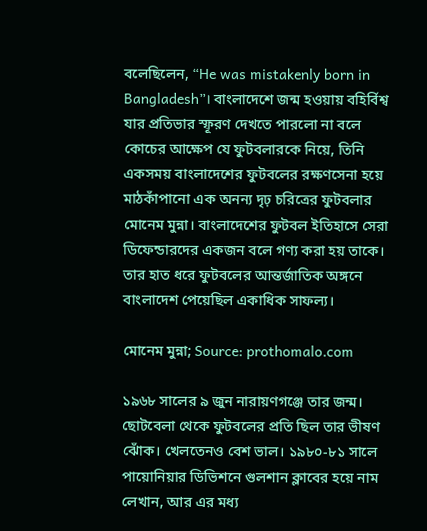বলেছিলেন, “He was mistakenly born in Bangladesh”। বাংলাদেশে জন্ম হওয়ায় বহির্বিশ্ব যার প্রতিভার স্ফূরণ দেখতে পারলো না বলে কোচের আক্ষেপ যে ফুটবলারকে নিয়ে, তিনি একসময় বাংলাদেশের ফুটবলের রক্ষণসেনা হয়ে মাঠকাঁপানো এক অনন্য দৃঢ় চরিত্রের ফুটবলার মোনেম মুন্না। বাংলাদেশের ফুটবল ইতিহাসে সেরা ডিফেন্ডারদের একজন বলে গণ্য করা হয় তাকে। তার হাত ধরে ফুটবলের আন্তর্জাতিক অঙ্গনে বাংলাদেশ পেয়েছিল একাধিক সাফল্য।

মোনেম মুন্না; Source: prothomalo.com

১৯৬৮ সালের ৯ জুন নারায়ণগঞ্জে তার জন্ম। ছোটবেলা থেকে ফুটবলের প্রতি ছিল তার ভীষণ ঝোঁক। খেলতেনও বেশ ভাল। ১৯৮০-৮১ সালে পায়োনিয়ার ডিভিশনে গুলশান ক্লাবের হয়ে নাম লেখান, আর এর মধ্য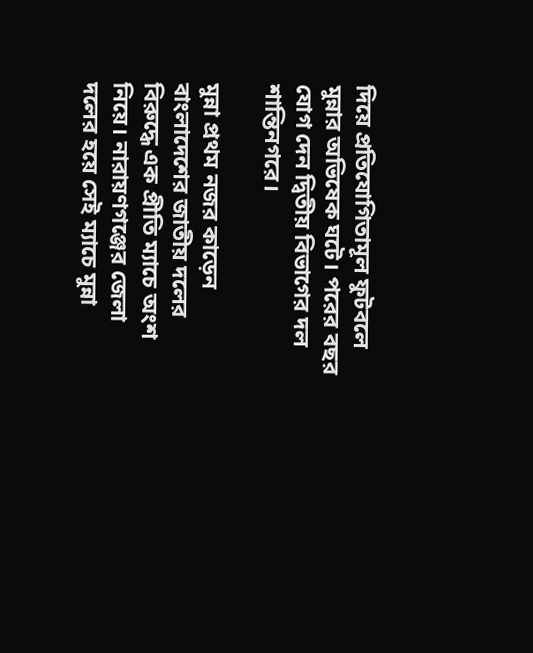দিয়ে প্রতিযোগিতামূল ফুটবলে মুন্নার অভিষেক ঘটে। পরের বছর যোগ দেন দ্বিতীয় বিভাগের দল শান্তিনগরে।

মুন্না প্রথম নজর কাড়েন বাংলাদেশের জাতীয় দলের বিরুদ্ধে এক প্রীতি ম্যাচে অংশ নিয়ে। নারায়ণগঞ্জের জেলা দলের হয়ে সেই ম্যাচে মুন্না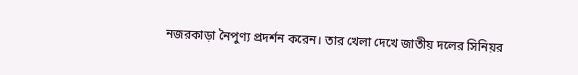নজরকাড়া নৈপুণ্য প্রদর্শন করেন। তার খেলা দেখে জাতীয় দলের সিনিয়র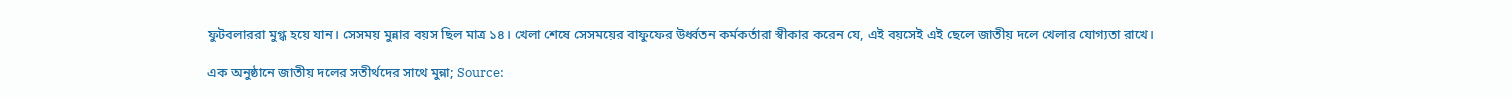ফুটবলাররা মুগ্ধ হয়ে যান। সেসময় মুন্নার বয়স ছিল মাত্র ১৪। খেলা শেষে সেসময়ের বাফুফের উর্ধ্বতন কর্মকর্তারা স্বীকার করেন যে, এই বয়সেই এই ছেলে জাতীয় দলে খেলার যোগ্যতা রাখে।

এক অনুষ্ঠানে জাতীয় দলের সতীর্থদের সাথে মুন্না; Source: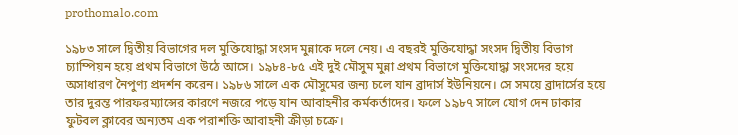prothomalo.com

১৯৮৩ সালে দ্বিতীয় বিভাগের দল মুক্তিযোদ্ধা সংসদ মুন্নাকে দলে নেয়। এ বছরই মুক্তিযোদ্ধা সংসদ দ্বিতীয় বিভাগ চ্যাম্পিয়ন হয়ে প্রথম বিভাগে উঠে আসে। ১৯৮৪-৮৫ এই দুই মৌসুম মুন্না প্রথম বিভাগে মুক্তিযোদ্ধা সংসদের হয়ে অসাধারণ নৈপুণ্য প্রদর্শন করেন। ১৯৮৬ সালে এক মৌসুমের জন্য চলে যান ব্রাদার্স ইউনিয়নে। সে সময়ে ব্রাদার্সের হয়ে তার দুরন্ত পারফরম্যান্সের কারণে নজরে পড়ে যান আবাহনীর কর্মকর্তাদের। ফলে ১৯৮৭ সালে যোগ দেন ঢাকার ফুটবল ক্লাবের অন্যতম এক পরাশক্তি আবাহনী ক্রীড়া চক্রে।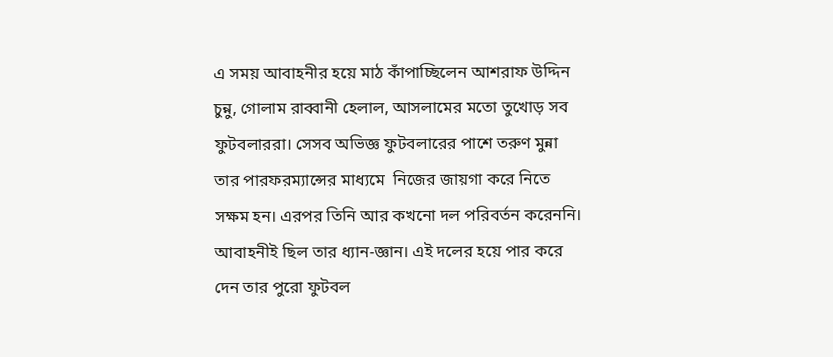এ সময় আবাহনীর হয়ে মাঠ কাঁপাচ্ছিলেন আশরাফ উদ্দিন চুন্নু, গোলাম রাব্বানী হেলাল, আসলামের মতো তুখোড় সব ফুটবলাররা। সেসব অভিজ্ঞ ফুটবলারের পাশে তরুণ মুন্না তার পারফরম্যান্সের মাধ্যমে  নিজের জায়গা করে নিতে সক্ষম হন। এরপর তিনি আর কখনো দল পরিবর্তন করেননি। আবাহনীই ছিল তার ধ্যান-জ্ঞান। এই দলের হয়ে পার করে দেন তার পুরো ফুটবল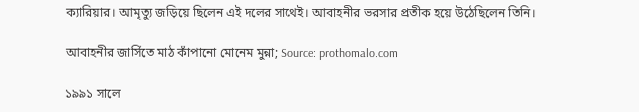ক্যারিয়ার। আমৃত্যু জড়িয়ে ছিলেন এই দলের সাথেই। আবাহনীর ভরসার প্রতীক হয়ে উঠেছিলেন তিনি।

আবাহনীর জার্সিতে মাঠ কাঁপানো মোনেম মুন্না; Source: prothomalo.com

১৯৯১ সালে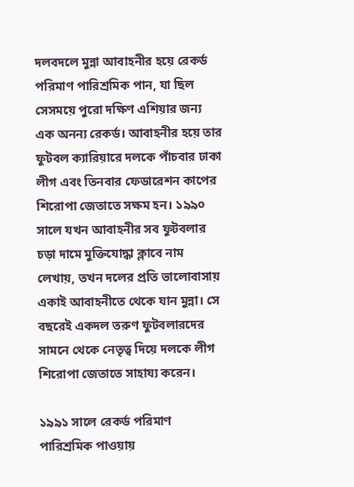দলবদলে মুন্না আবাহনীর হয়ে রেকর্ড পরিমাণ পারিশ্রমিক পান, যা ছিল সেসময়ে পুরো দক্ষিণ এশিয়ার জন্য এক অনন্য রেকর্ড। আবাহনীর হয়ে তার ফুটবল ক্যারিয়ারে দলকে পাঁচবার ঢাকা লীগ এবং তিনবার ফেডারেশন কাপের শিরোপা জেতাতে সক্ষম হন। ১৯৯০ সালে যখন আবাহনীর সব ফুটবলার চড়া দামে মুক্তিযোদ্ধা ক্লাবে নাম লেখায়, তখন দলের প্রতি ভালোবাসায় একাই আবাহনীতে থেকে যান মুন্না। সে বছরেই একদল তরুণ ফুটবলারদের সামনে থেকে নেতৃত্ব দিয়ে দলকে লীগ শিরোপা জেতাতে সাহায্য করেন।

১৯৯১ সালে রেকর্ড পরিমাণ পারিশ্রমিক পাওয়ায়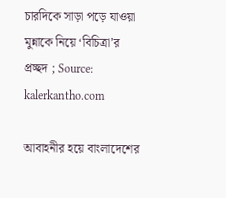চারদিকে সাড়া পড়ে যাওয়া মুন্নাকে নিয়ে ‘বিচিত্রা’র প্রচ্ছদ ; Source: kalerkantho.com

আবাহনীর হয়ে বাংলাদেশের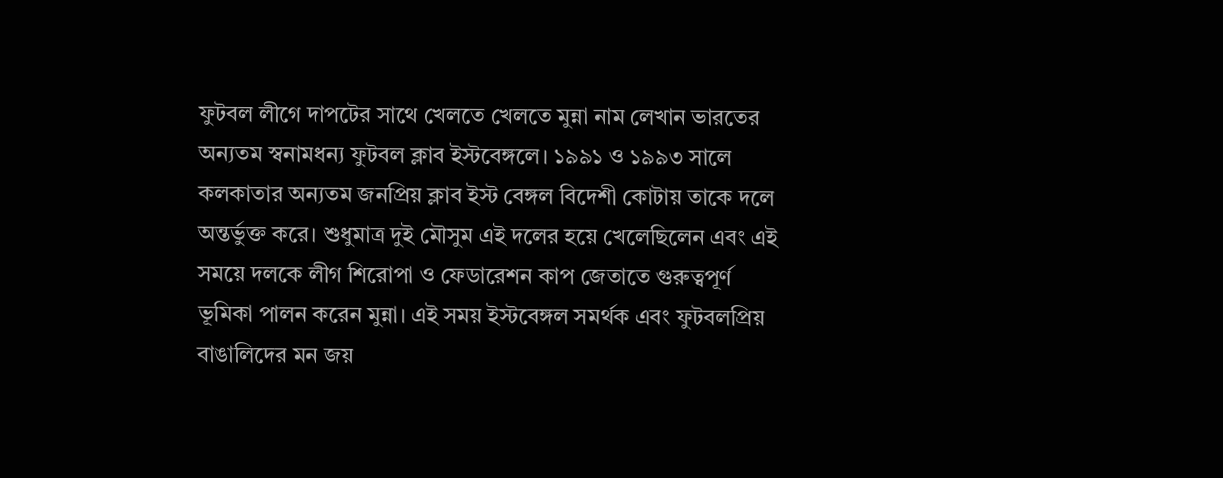ফুটবল লীগে দাপটের সাথে খেলতে খেলতে মুন্না নাম লেখান ভারতের অন্যতম স্বনামধন্য ফুটবল ক্লাব ইস্টবেঙ্গলে। ১৯৯১ ও ১৯৯৩ সালে কলকাতার অন্যতম জনপ্রিয় ক্লাব ইস্ট বেঙ্গল বিদেশী কোটায় তাকে দলে অন্তর্ভুক্ত করে। শুধুমাত্র দুই মৌসুম এই দলের হয়ে খেলেছিলেন এবং এই সময়ে দলকে লীগ শিরোপা ও ফেডারেশন কাপ জেতাতে গুরুত্বপূর্ণ ভূমিকা পালন করেন মুন্না। এই সময় ইস্টবেঙ্গল সমর্থক এবং ফুটবলপ্রিয় বাঙালিদের মন জয়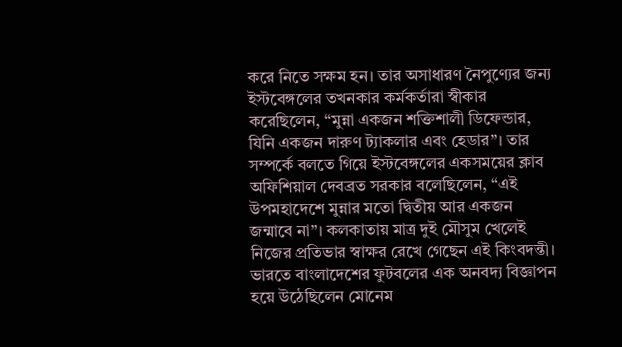করে নিতে সক্ষম হন। তার অসাধারণ নৈপুণ্যের জন্য ইস্টবেঙ্গলের তখনকার কর্মকর্তারা স্বীকার করেছিলেন, “মুন্না একজন শক্তিশালী ডিফেন্ডার, যিনি একজন দারুণ ট্যাকলার এবং হেডার”। তার সম্পর্কে বলতে গিয়ে ইস্টবেঙ্গলের একসময়ের ক্লাব অফিশিয়াল দেবব্রত সরকার বলেছিলেন, “এই উপমহাদেশে মুন্নার মতো দ্বিতীয় আর একজন জন্মাবে না”। কলকাতায় মাত্র দুই মৌসুম খেলেই নিজের প্রতিভার স্বাক্ষর রেখে গেছেন এই কিংবদন্তী। ভারতে বাংলাদেশের ফুটবলের এক অনবদ্য বিজ্ঞাপন হয়ে উঠেছিলেন মোনেম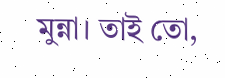মুন্না। তাই তো,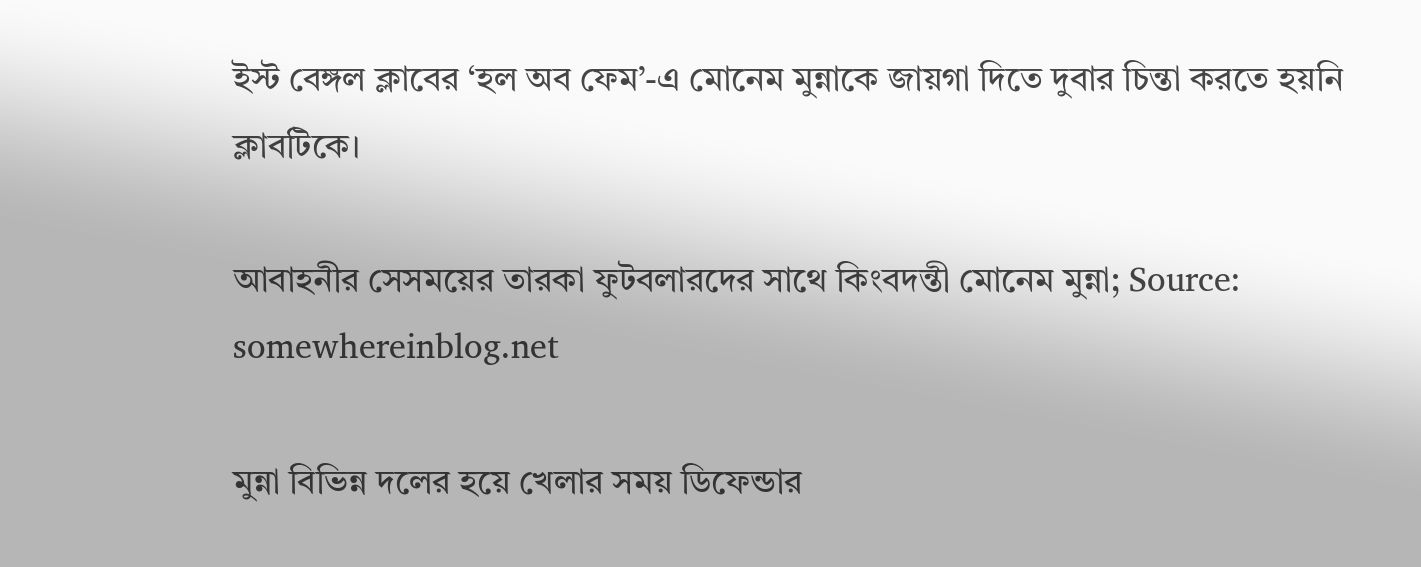ইস্ট বেঙ্গল ক্লাবের ‘হল অব ফেম’-এ মোনেম মুন্নাকে জায়গা দিতে দুবার চিন্তা করতে হয়নি ক্লাবটিকে।

আবাহনীর সেসময়ের তারকা ফুটবলারদের সাথে কিংবদন্তী মোনেম মুন্না; Source: somewhereinblog.net

মুন্না বিভিন্ন দলের হয়ে খেলার সময় ডিফেন্ডার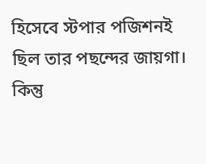হিসেবে স্টপার পজিশনই ছিল তার পছন্দের জায়গা। কিন্তু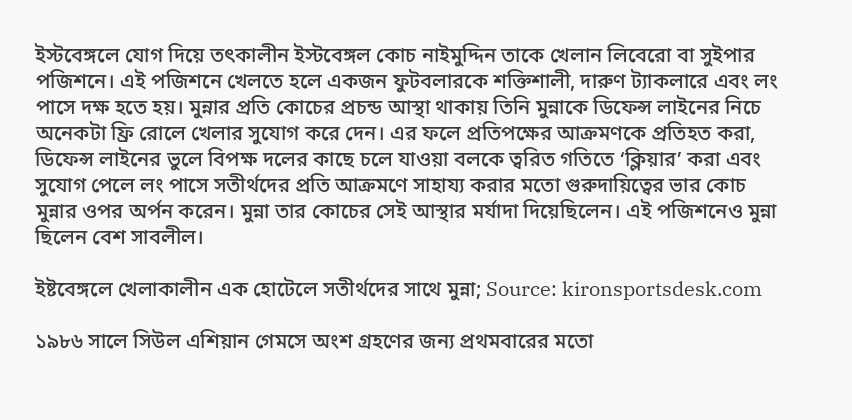ইস্টবেঙ্গলে যোগ দিয়ে তৎকালীন ইস্টবেঙ্গল কোচ নাইমুদ্দিন তাকে খেলান লিবেরো বা সুইপার পজিশনে। এই পজিশনে খেলতে হলে একজন ফুটবলারকে শক্তিশালী, দারুণ ট্যাকলারে এবং লং পাসে দক্ষ হতে হয়। মুন্নার প্রতি কোচের প্রচন্ড আস্থা থাকায় তিনি মুন্নাকে ডিফেন্স লাইনের নিচে অনেকটা ফ্রি রোলে খেলার সুযোগ করে দেন। এর ফলে প্রতিপক্ষের আক্রমণকে প্রতিহত করা, ডিফেন্স লাইনের ভুলে বিপক্ষ দলের কাছে চলে যাওয়া বলকে ত্বরিত গতিতে ‘ক্লিয়ার’ করা এবং সুযোগ পেলে লং পাসে সতীর্থদের প্রতি আক্রমণে সাহায্য করার মতো গুরুদায়িত্বের ভার কোচ মুন্নার ওপর অর্পন করেন। মুন্না তার কোচের সেই আস্থার মর্যাদা দিয়েছিলেন। এই পজিশনেও মুন্না ছিলেন বেশ সাবলীল।

ইষ্টবেঙ্গলে খেলাকালীন এক হোটেলে সতীর্থদের সাথে মুন্না; Source: kironsportsdesk.com

১৯৮৬ সালে সিউল এশিয়ান গেমসে অংশ গ্রহণের জন্য প্রথমবারের মতো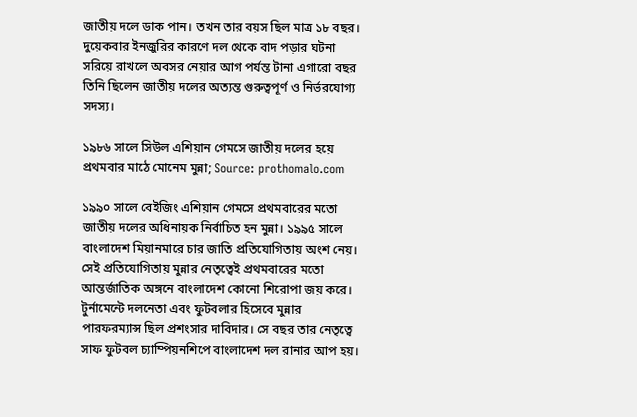জাতীয় দলে ডাক পান। তখন তার বয়স ছিল মাত্র ১৮ বছর। দুয়েকবার ইনজুরির কারণে দল থেকে বাদ পড়ার ঘটনা সরিয়ে রাখলে অবসর নেয়ার আগ পর্যন্ত টানা এগারো বছর তিনি ছিলেন জাতীয় দলের অত্যন্ত গুরুত্বপূর্ণ ও নির্ভরযোগ্য সদস্য।

১৯৮৬ সালে সিউল এশিয়ান গেমসে জাতীয় দলের হয়ে প্রথমবার মাঠে মোনেম মুন্না; Source: prothomalo.com

১৯৯০ সালে বেইজিং এশিয়ান গেমসে প্রথমবারের মতো জাতীয় দলের অধিনায়ক নির্বাচিত হন মুন্না। ১৯৯৫ সালে বাংলাদেশ মিয়ানমারে চার জাতি প্রতিযোগিতায় অংশ নেয়। সেই প্রতিযোগিতায় মুন্নার নেতৃত্বেই প্রথমবারের মতো আন্তর্জাতিক অঙ্গনে বাংলাদেশ কোনো শিরোপা জয় করে। টুর্নামেন্টে দলনেতা এবং ফুটবলার হিসেবে মুন্নার পারফরম্যান্স ছিল প্রশংসার দাবিদার। সে বছর তার নেতৃত্বে সাফ ফুটবল চ্যাম্পিয়নশিপে বাংলাদেশ দল রানার আপ হয়।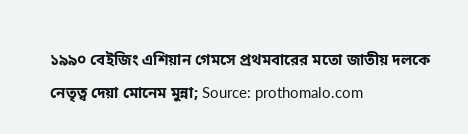১৯৯০ বেইজিং এশিয়ান গেমসে প্রথমবারের মতো জাতীয় দলকে নেতৃত্ব দেয়া মোনেম মুন্না; Source: prothomalo.com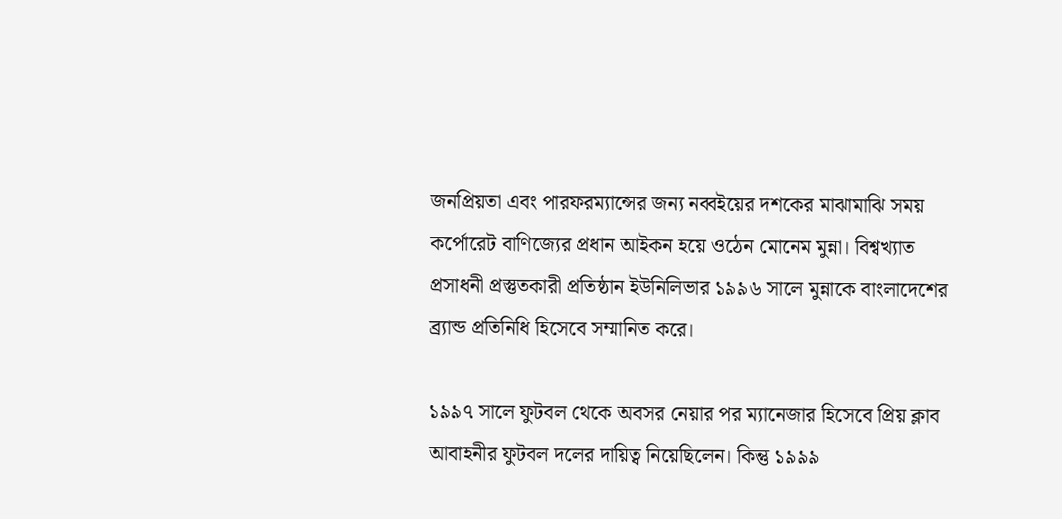জনপ্রিয়তা এবং পারফরম্যান্সের জন্য নব্বইয়ের দশকের মাঝামাঝি সময় কর্পোরেট বাণিজ্যের প্রধান আইকন হয়ে ওঠেন মোনেম মুন্না। বিশ্বখ্যাত প্রসাধনী প্রস্তুতকারী প্রতিষ্ঠান ইউনিলিভার ১৯৯৬ সালে মুন্নাকে বাংলাদেশের ব্র্যান্ড প্রতিনিধি হিসেবে সম্মানিত করে।

১৯৯৭ সালে ফুটবল থেকে অবসর নেয়ার পর ম্যানেজার হিসেবে প্রিয় ক্লাব আবাহনীর ফুটবল দলের দায়িত্ব নিয়েছিলেন। কিন্তু ১৯৯৯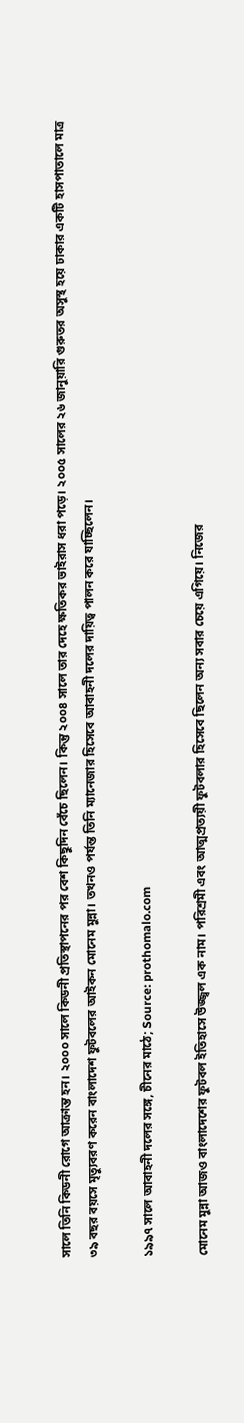সালে তিনি কিডনী রোগে আক্রান্ত হন। ২০০০ সালে কিডনী প্রতিস্থাপনের পর বেশ কিছুদিন বেঁচে ছিলেন। কিন্তু ২০০৪ সালে তার দেহে ক্ষতিকর ভাইরাস ধরা পড়ে। ২০০৫ সালের ২৬ জানুয়ারি গুরুতর অসুস্থ হয়ে ঢাকার একটি হাসপাতালে মাত্র ৩৯ বছর বয়সে মৃত্যুবরণ করেন বাংলাদেশ ফুটবলের আইকন মোনেম মুন্না। তখনও পর্যন্ত তিনি ম্যানেজার হিসেবে আবাহনী দলের দায়িত্ব পালন করে যাচ্ছিলেন।

১৯৯৭ সালে আবাহনী দলের সঙ্গে, চীনের মাঠে; Source: prothomalo.com

মোনেম মুন্না আজও বাংলাদেশের ফুটবল ইতিহাসে উজ্জ্বল এক নাম। পরিশ্রমী এবং আত্মপ্রত্যয়ী ফুটবলার হিসেবে ছিলেন অন্য সবার চেয়ে এগিয়ে। নিজের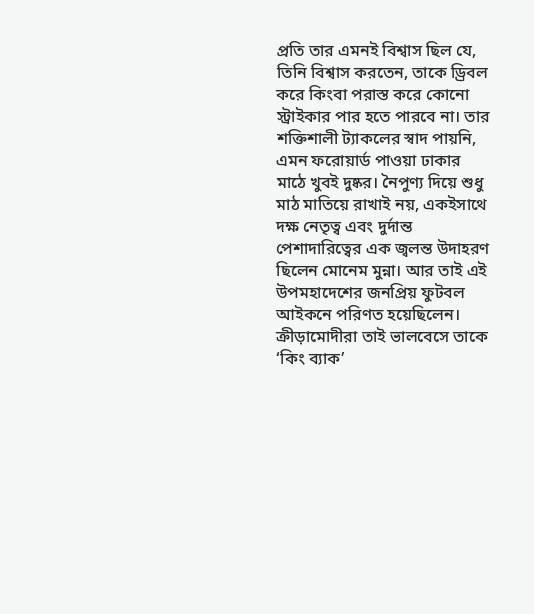প্রতি তার এমনই বিশ্বাস ছিল যে, তিনি বিশ্বাস করতেন, তাকে ড্রিবল করে কিংবা পরাস্ত করে কোনো স্ট্রাইকার পার হতে পারবে না। তার শক্তিশালী ট্যাকলের স্বাদ পায়নি, এমন ফরোয়ার্ড পাওয়া ঢাকার মাঠে খুবই দুষ্কর। নৈপুণ্য দিয়ে শুধু মাঠ মাতিয়ে রাখাই নয়, একইসাথে দক্ষ নেতৃত্ব এবং দুর্দান্ত পেশাদারিত্বের এক জ্বলন্ত উদাহরণ ছিলেন মোনেম মুন্না। আর তাই এই উপমহাদেশের জনপ্রিয় ফুটবল আইকনে পরিণত হয়েছিলেন। ক্রীড়ামোদীরা তাই ভালবেসে তাকে ‘কিং ব্যাক’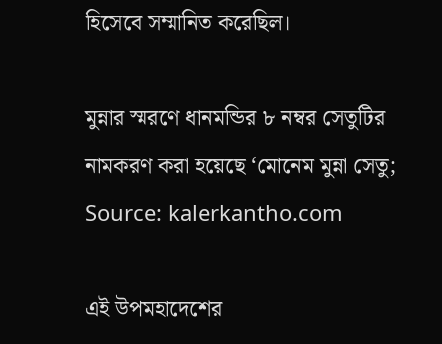হিসেবে সম্মানিত করেছিল।

মুন্নার স্মরণে ধানমন্ডির ৮ নম্বর সেতুটির নামকরণ করা হয়েছে ‘মোনেম মুন্না সেতু; Source: kalerkantho.com

এই উপমহাদেশের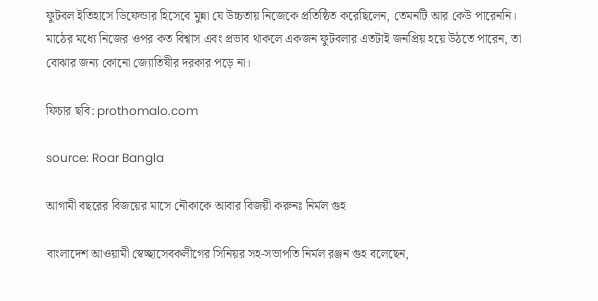ফুটবল ইতিহাসে ডিফেন্ডার হিসেবে মুন্না যে উচ্চতায় নিজেকে প্রতিষ্ঠিত করেছিলেন, তেমনটি আর কেউ পারেননি। মাঠের মধ্যে নিজের ওপর কত বিশ্বাস এবং প্রভাব থাকলে একজন ফুটবলার এতটাই জনপ্রিয় হয়ে উঠতে পারেন, তা বোঝার জন্য কোনো জ্যোতিষীর দরকার পড়ে না।

ফিচার ছবি: prothomalo.com

source: Roar Bangla

আগামী বছরের বিজয়ের মাসে নৌকাকে আবার বিজয়ী করুনঃ নির্মল গুহ

বাংলাদেশ আওয়ামী স্বেচ্ছাসেবকলীগের সিনিয়র সহ-সভাপতি নির্মল রঞ্জন গুহ বলেছেন,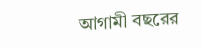আগামী বছরের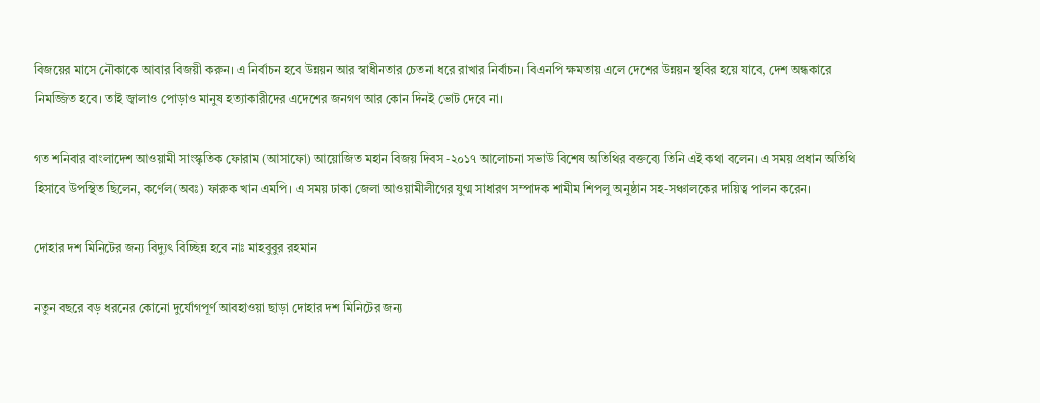বিজয়ের মাসে নৌকাকে আবার বিজয়ী করুন। এ নির্বাচন হবে উন্নয়ন আর স্বাধীনতার চেতনা ধরে রাখার নির্বাচন। বিএনপি ক্ষমতায় এলে দেশের উন্নয়ন স্থবির হয়ে যাবে, দেশ অন্ধকারে নিমজ্জিত হবে। তাই জ্বালাও পোড়াও মানুষ হত্যাকারীদের এদেশের জনগণ আর কোন দিনই ভোট দেবে না।

গত শনিবার বাংলাদেশ আওয়ামী সাংস্কৃতিক ফোরাম (আসাফো) আয়োজিত মহান বিজয় দিবস -২০১৭ আলোচনা সভাউ বিশেষ অতিথির বক্তব্যে তিনি এই কথা বলেন। এ সময় প্রধান অতিথি হিসাবে উপস্থিত ছিলেন, কর্ণেল(অবঃ) ফারুক খান এমপি। এ সময় ঢাকা জেলা আওয়ামীলীগের যুগ্ম সাধারণ সম্পাদক শামীম শিপলু অনুষ্ঠান সহ-সঞ্চালকের দায়িত্ব পালন করেন।

দোহার দশ মিনিটের জন্য বিদ্যুৎ বিচ্ছিন্ন হবে নাঃ মাহবুবুর রহমান

নতুন বছরে বড় ধরনের কোনো দুর্যোগপূর্ণ আবহাওয়া ছাড়া দোহার দশ মিনিটের জন্য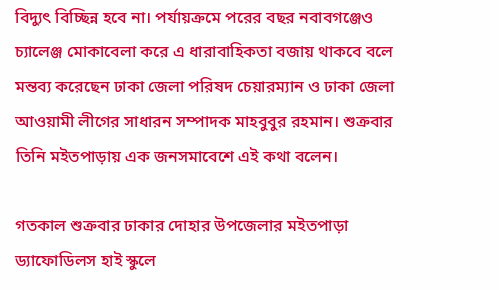বিদ্যুৎ বিচ্ছিন্ন হবে না। পর্যায়ক্রমে পরের বছর নবাবগঞ্জেও চ্যালেঞ্জ মোকাবেলা করে এ ধারাবাহিকতা বজায় থাকবে বলে মন্তব্য করেছেন ঢাকা জেলা পরিষদ চেয়ারম্যান ও ঢাকা জেলা আওয়ামী লীগের সাধারন সম্পাদক মাহবুবুর রহমান। শুক্রবার তিনি মইতপাড়ায় এক জনসমাবেশে এই কথা বলেন।

গতকাল শুক্রবার ঢাকার দোহার উপজেলার মইতপাড়া ড্যাফোডিলস হাই স্কুলে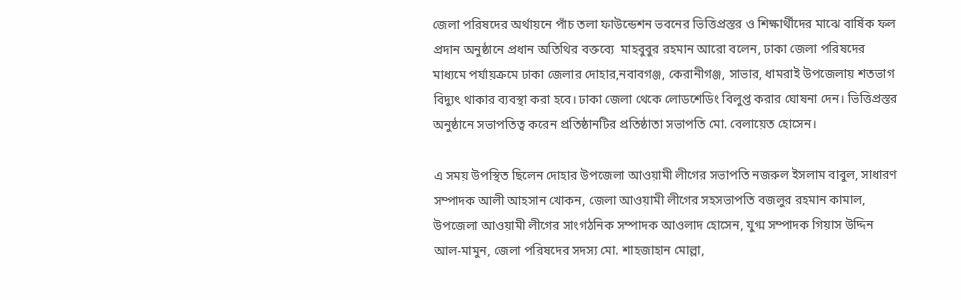জেলা পরিষদের অর্থায়নে পাঁচ তলা ফাউন্ডেশন ভবনের ভিত্তিপ্রস্তর ও শিক্ষার্থীদের মাঝে বার্ষিক ফল প্রদান অনুষ্ঠানে প্রধান অতিথির বক্তব্যে  মাহবুবুর রহমান আরো বলেন, ঢাকা জেলা পরিষদের মাধ্যমে পর্যায়ক্রমে ঢাকা জেলার দোহার,নবাবগঞ্জ, কেরানীগঞ্জ, সাভার, ধামরাই উপজেলায় শতভাগ বিদ্যুৎ থাকার ব্যবস্থা করা হবে। ঢাকা জেলা থেকে লোডশেডিং বিলুপ্ত করার ঘোষনা দেন। ভিত্তিপ্রস্তর অনুষ্ঠানে সভাপতিত্ব করেন প্রতিষ্ঠানটির প্রতিষ্ঠাতা সভাপতি মো. বেলায়েত হোসেন।

এ সময় উপস্থিত ছিলেন দোহার উপজেলা আওয়ামী লীগের সভাপতি নজরুল ইসলাম বাবুল, সাধারণ সম্পাদক আলী আহসান খোকন, জেলা আওয়ামী লীগের সহসভাপতি বজলুর রহমান কামাল, উপজেলা আওয়ামী লীগের সাংগঠনিক সম্পাদক আওলাদ হোসেন, যুগ্ম সম্পাদক গিয়াস উদ্দিন আল-মামুন, জেলা পরিষদের সদস্য মো. শাহজাহান মোল্লা,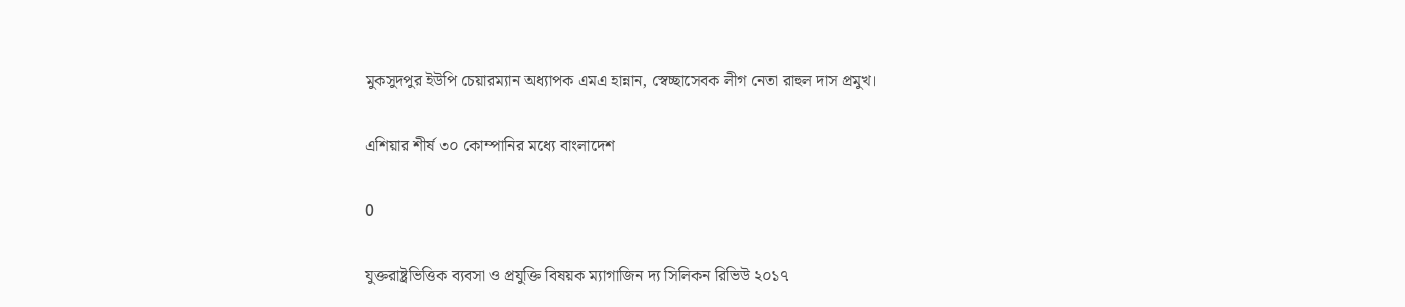মুকসুদপুর ইউপি চেয়ারম্যান অধ্যাপক এমএ হান্নান, স্বেচ্ছাসেবক লীগ নেতা রাহুল দাস প্রমুখ।

এশিয়ার শীর্ষ ৩০ কোম্পানির মধ্যে বাংলাদেশ

0

যুক্তরাষ্ট্রভিত্তিক ব্যবসা ও প্রযুক্তি বিষয়ক ম্যাগাজিন দ্য সিলিকন রিভিউ ২০১৭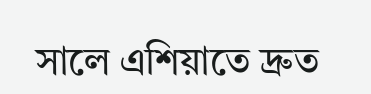সালে এশিয়াতে দ্রুত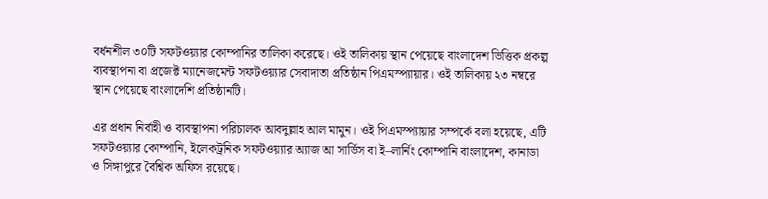বর্ধনশীল ৩০টি সফটওয়্যার কোম্পানির তালিকা করেছে। ওই তালিকায় স্থান পেয়েছে বাংলাদেশ ভিত্তিক প্রকল্প ব্যবস্থাপনা বা প্রজেক্ট ম্যানেজমেন্ট সফটওয়্যার সেবাদাতা প্রতিষ্ঠান পিএমস্প্যায়ার। ওই তালিকায় ২৩ নম্বরে স্থান পেয়েছে বাংলাদেশি প্রতিষ্ঠানটি।

এর প্রধান নির্বাহী ও ব্যবস্থাপনা পরিচালক আবদুল্লাহ আল মামুন। ওই পিএমস্প্যায়ার সম্পর্কে বলা হয়েছে, এটি সফটওয়্যার কোম্পানি, ইলেকট্রনিক সফটওয়্যার অ্যাজ আ সার্ভিস বা ই–লার্নিং কোম্পানি বাংলাদেশ, কানাডা ও সিঙ্গাপুরে বৈশ্বিক অফিস রয়েছে।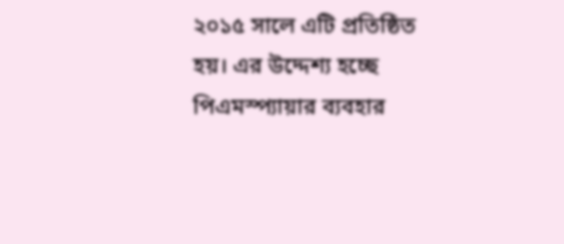২০১৫ সালে এটি প্রতিষ্ঠিত হয়। এর উদ্দেশ্য হচ্ছে পিএমস্প্যায়ার ব্যবহার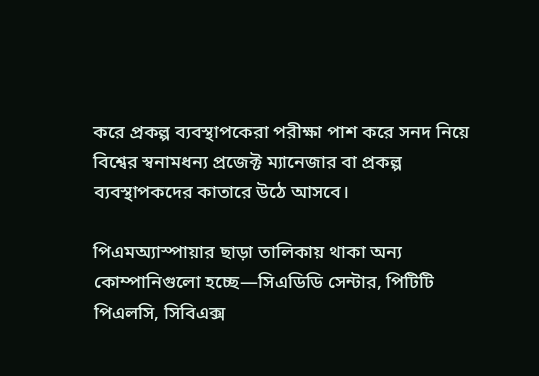করে প্রকল্প ব্যবস্থাপকেরা পরীক্ষা পাশ করে সনদ নিয়ে বিশ্বের স্বনামধন্য প্রজেক্ট ম্যানেজার বা প্রকল্প ব্যবস্থাপকদের কাতারে উঠে আসবে।

পিএমঅ্যাস্পায়ার ছাড়া তালিকায় থাকা অন্য কোম্পানিগুলো হচ্ছে—সিএডিডি সেন্টার, পিটিটি পিএলসি, সিবিএক্স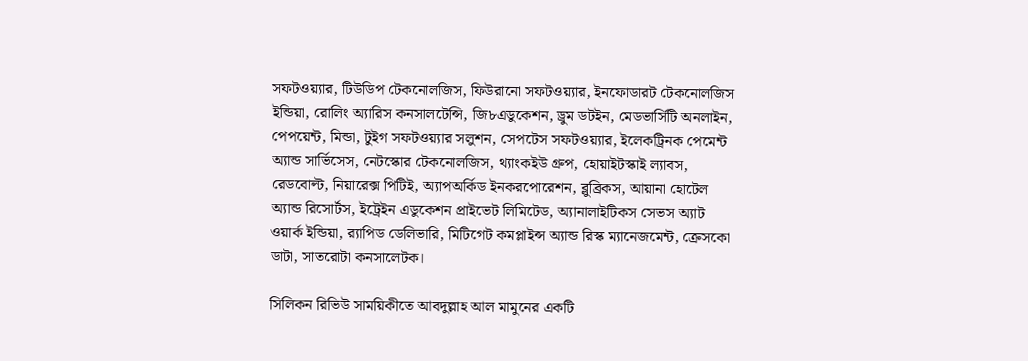সফটওয়্যার, টিউডিপ টেকনোলজিস, ফিউরানো সফটওয়্যার, ইনফোডারট টেকনোলজিস ইন্ডিয়া, রোলিং অ্যারিস কনসালটেন্সি, জি৮এডুকেশন, ড্রুম ডটইন, মেডভার্সিটি অনলাইন, পেপয়েন্ট, মিন্ডা, টুইগ সফটওয়্যার সলুশন, সেপটেস সফটওয়্যার, ইলেকট্রিনক পেমেন্ট অ্যান্ড সার্ভিসেস, নেটস্কোর টেকনোলজিস, থ্যাংকইউ গ্রুপ, হোয়াইটস্কাই ল্যাবস, রেডবোল্ট, নিয়ারেক্স পিটিই, অ্যাপঅর্কিড ইনকরপোরেশন, ব্লুব্রিকস, আয়ানা হোটেল অ্যান্ড রিসোর্টস, ইট্রেইন এডুকেশন প্রাইভেট লিমিটেড, অ্যানালাইটিকস সেভস অ্যাট ওয়ার্ক ইন্ডিয়া, র‍্যাপিড ডেলিভারি, মিটিগেট কমপ্লাইন্স অ্যান্ড রিস্ক ম্যানেজমেন্ট, ক্রেসকো ডাটা, সাতরোটা কনসালেটক।

সিলিকন রিভিউ সাময়িকীতে আবদুল্লাহ আল মামুনের একটি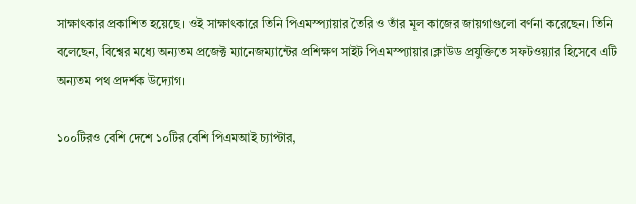সাক্ষাৎকার প্রকাশিত হয়েছে। ওই সাক্ষাৎকারে তিনি পিএমস্প্যায়ার তৈরি ও তাঁর মূল কাজের জায়গাগুলো বর্ণনা করেছেন। তিনি বলেছেন, বিশ্বের মধ্যে অন্যতম প্রজেক্ট ম্যানেজম্যান্টের প্রশিক্ষণ সাইট পিএমস্প্যায়ার।ক্লাউড প্রযুক্তিতে সফটওয়্যার হিসেবে এটি অন্যতম পথ প্রদর্শক উদ্যোগ।

১০০টিরও বেশি দেশে ১০টির বেশি পিএমআই চ্যাপ্টার,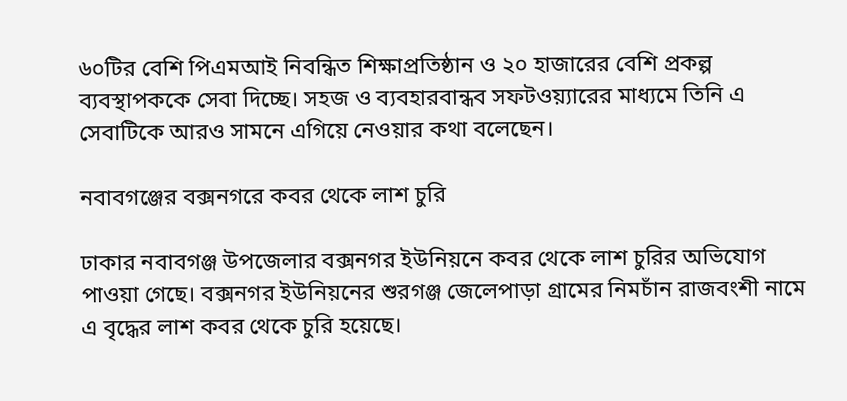৬০টির বেশি পিএমআই নিবন্ধিত শিক্ষাপ্রতিষ্ঠান ও ২০ হাজারের বেশি প্রকল্প ব্যবস্থাপককে সেবা দিচ্ছে। সহজ ও ব্যবহারবান্ধব সফটওয়্যারের মাধ্যমে তিনি এ সেবাটিকে আরও সামনে এগিয়ে নেওয়ার কথা বলেছেন।

নবাবগঞ্জের বক্সনগরে কবর থেকে লাশ চুরি

ঢাকার নবাবগঞ্জ উপজেলার বক্সনগর ইউনিয়নে কবর থেকে লাশ চুরির অভিযোগ পাওয়া গেছে। বক্সনগর ইউনিয়নের শুরগঞ্জ জেলেপাড়া গ্রামের নিমচাঁন রাজবংশী নামে এ বৃদ্ধের লাশ কবর থেকে চুরি হয়েছে।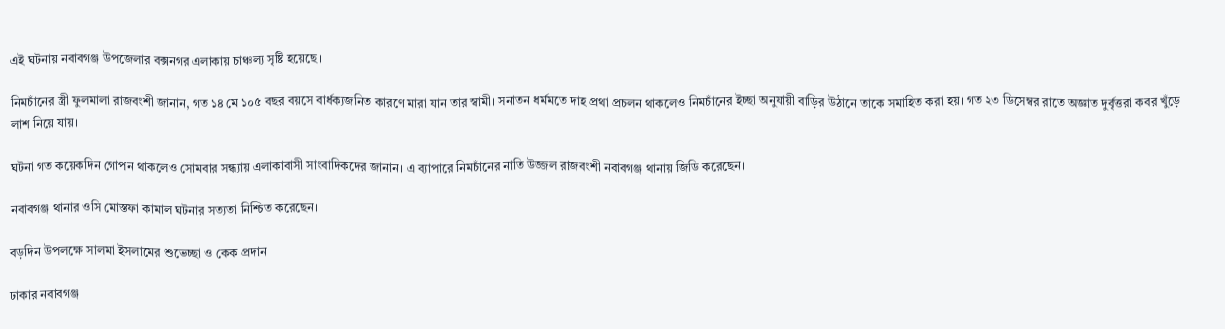এই ঘটনায় নবাবগঞ্জ উপজেলার বক্সনগর এলাকায় চাঞ্চল্য সৃষ্টি হয়েছে।

নিমচাঁনের স্ত্রী ফুলমালা রাজবংশী জানান, গত ১৪ মে ১০৫ বছর বয়সে বার্ধক্যজনিত কারণে মারা যান তার স্বামী। সনাতন ধর্মমতে দাহ প্রথা প্রচলন থাকলেও নিমচাঁনের ইচ্ছা অনুযায়ী বাড়ির উঠানে তাকে সমাহিত করা হয়। গত ২৩ ডিসেম্বর রাতে অজ্ঞাত দুর্বৃত্তরা কবর খুঁড়ে লাশ নিয়ে যায়।

ঘটনা গত কয়েকদিন গোপন থাকলেও সোমবার সন্ধ্যায় এলাকাবাসী সাংবাদিকদের জানান। এ ব্যাপারে নিমচাঁনের নাতি উজ্জল রাজবংশী নবাবগঞ্জ থানায় জিডি করেছেন।

নবাবগঞ্জ থানার ওসি মোস্তফা কামাল ঘটনার সত্যতা নিশ্চিত করেছেন।

বড়দিন উপলক্ষে সালমা ইসলামের শুভেচ্ছা ও কেক প্রদান

ঢাকার নবাবগঞ্জ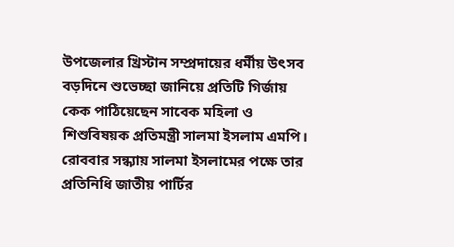উপজেলার খ্রিস্টান সম্প্রদায়ের ধর্মীয় উৎসব বড়দিনে শুভেচ্ছা জানিয়ে প্রতিটি গির্জায় কেক পাঠিয়েছেন সাবেক মহিলা ও শিশুবিষয়ক প্রতিমন্ত্রী সালমা ইসলাম এমপি। রোববার সন্ধ্যায় সালমা ইসলামের পক্ষে তার প্রতিনিধি জাতীয় পার্টির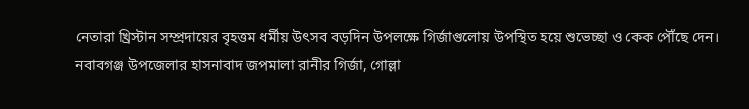নেতারা খ্রিস্টান সম্প্রদায়ের বৃহত্তম ধর্মীয় উৎসব বড়দিন উপলক্ষে গির্জাগুলোয় উপস্থিত হয়ে শুভেচ্ছা ও কেক পৌঁছে দেন।
নবাবগঞ্জ উপজেলার হাসনাবাদ জপমালা রানীর গির্জা, গোল্লা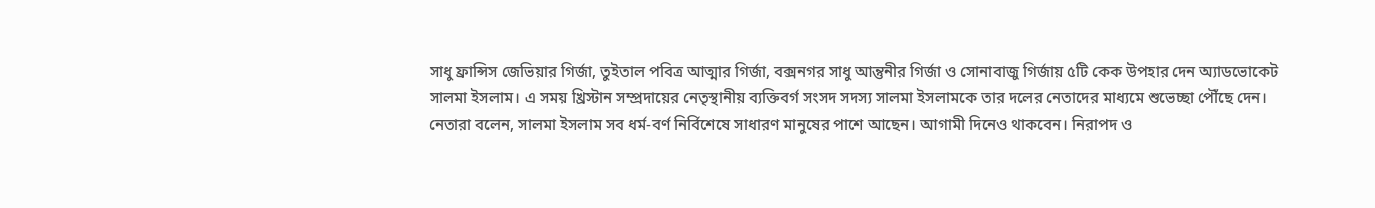সাধু ফ্রান্সিস জেভিয়ার গির্জা, তুইতাল পবিত্র আত্মার গির্জা, বক্সনগর সাধু আন্তুনীর গির্জা ও সোনাবাজু গির্জায় ৫টি কেক উপহার দেন অ্যাডভোকেট সালমা ইসলাম। এ সময় খ্রিস্টান সম্প্রদায়ের নেতৃস্থানীয় ব্যক্তিবর্গ সংসদ সদস্য সালমা ইসলামকে তার দলের নেতাদের মাধ্যমে শুভেচ্ছা পৌঁছে দেন।
নেতারা বলেন, সালমা ইসলাম সব ধর্ম-বর্ণ নির্বিশেষে সাধারণ মানুষের পাশে আছেন। আগামী দিনেও থাকবেন। নিরাপদ ও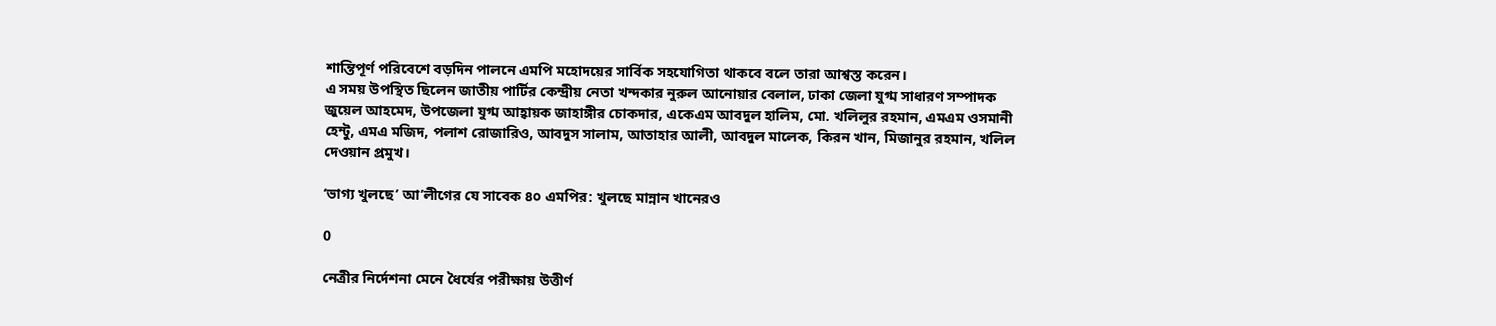শান্তিপূর্ণ পরিবেশে বড়দিন পালনে এমপি মহোদয়ের সার্বিক সহযোগিতা থাকবে বলে তারা আশ্বস্ত করেন।
এ সময় উপস্থিত ছিলেন জাতীয় পার্টির কেন্দ্রীয় নেতা খন্দকার নুরুল আনোয়ার বেলাল, ঢাকা জেলা যুগ্ম সাধারণ সম্পাদক জুয়েল আহমেদ, উপজেলা যুগ্ম আহ্বায়ক জাহাঙ্গীর চোকদার, একেএম আবদুল হালিম, মো. খলিলুর রহমান, এমএম ওসমানী হেন্টু, এমএ মজিদ, পলাশ রোজারিও, আবদুস সালাম, আতাহার আলী, আবদুল মালেক, কিরন খান, মিজানুর রহমান, খলিল দেওয়ান প্রমুখ।

‘ভাগ্য খুলছে’ আ’লীগের যে সাবেক ৪০ এমপির: খুলছে মান্নান খানেরও

0

নেত্রীর নির্দেশনা মেনে ধৈর্যের পরীক্ষায় উত্তীর্ণ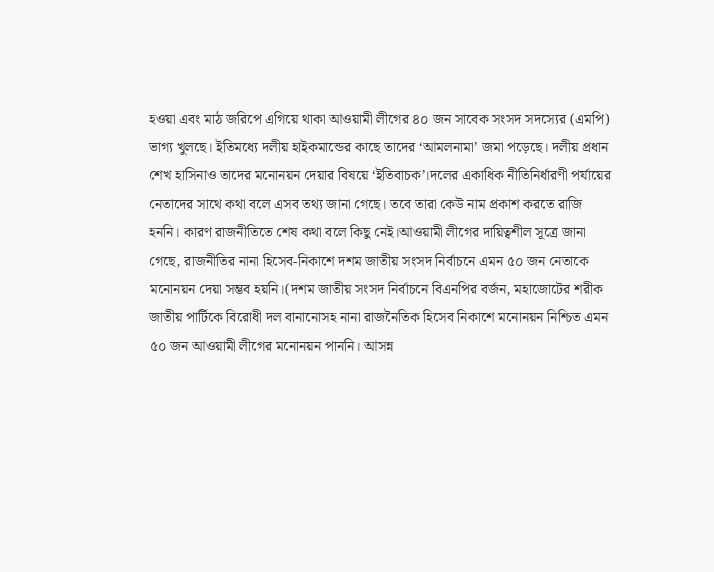হওয়া এবং মাঠ জরিপে এগিয়ে থাকা আওয়ামী লীগের ৪০ জন সাবেক সংসদ সদস্যের (এমপি) ভাগ্য খুলছে। ইতিমধ্যে দলীয় হাইকমান্ডের কাছে তাদের ‘আমলনামা’ জমা পড়েছে। দলীয় প্রধান শেখ হাসিনাও তাদের মনোনয়ন দেয়ার বিষয়ে ‘ইতিবাচক’।দলের একাধিক নীতিনির্ধারণী পর্যায়ের নেতাদের সাথে কথা বলে এসব তথ্য জানা গেছে। তবে তারা কেউ নাম প্রকাশ করতে রাজি হননি। কারণ রাজনীতিতে শেষ কথা বলে কিছু নেই।আওয়ামী লীগের দায়িত্বশীল সূত্রে ‍জানা গেছে, রাজনীতির নানা হিসেব-নিকাশে দশম জাতীয় সংসদ নির্বাচনে এমন ৫০ জন নেতাকে মনোনয়ন দেয়া সম্ভব হয়নি।(দশম জাতীয় সংসদ নির্বাচনে বিএনপির বর্জন, মহাজোটের শরীক জাতীয় পার্টিকে বিরোধী দল বানানোসহ নানা রাজনৈতিক হিসেব নিকাশে মনোনয়ন নিশ্চিত এমন ৫০ জন আওয়ামী লীগের মনোনয়ন পাননি। আসন্ন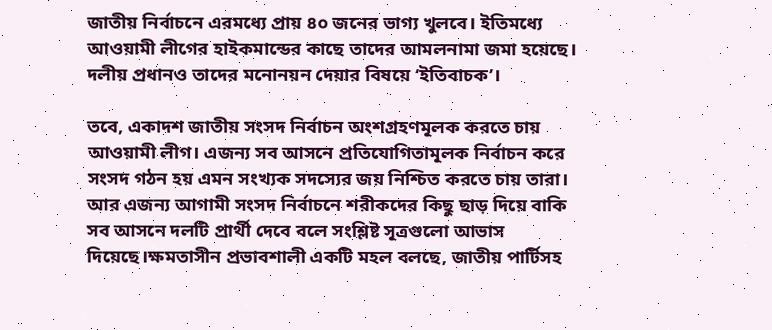জাতীয় নির্বাচনে এরমধ্যে প্রায় ৪০ জনের ভাগ্য খুলবে। ইতিমধ্যে আওয়ামী লীগের হাইকমান্ডের কাছে তাদের আমলনামা জমা হয়েছে। দলীয় প্রধানও তাদের মনোনয়ন দেয়ার বিষয়ে ‘ইতিবাচক’।

তবে, একাদশ জাতীয় সংসদ নির্বাচন অংশগ্রহণমূলক করতে চায় আওয়ামী লীগ। এজন্য সব আসনে প্রতিযোগিতামূলক নির্বাচন করে সংসদ গঠন হয় এমন সংখ্যক সদস্যের জয় নিশ্চিত করতে চায় তারা। আর এজন্য আগামী সংসদ নির্বাচনে শরীকদের কিছু ছাড় দিয়ে বাকি সব আসনে দলটি প্রার্থী দেবে বলে সংশ্লিষ্ট সূত্রগুলো আভাস দিয়েছে।ক্ষমতাসীন প্রভাবশালী একটি মহল বলছে, জাতীয় পার্টিসহ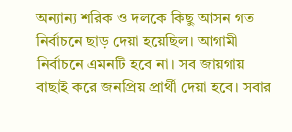অন্যান্য শরিক ও দলকে কিছু আসন গত নির্বাচনে ছাড় দেয়া হয়েছিল। আগামী নির্বাচনে এমনটি হবে না। সব জায়গায় বাছাই করে জনপ্রিয় প্রার্থী দেয়া হবে। সবার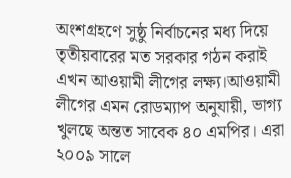অংশগ্রহণে সুষ্ঠু নির্বাচনের মধ্য দিয়ে তৃতীয়বারের মত সরকার গঠন করাই এখন আওয়ামী লীগের লক্ষ্য।আওয়ামী লীগের এমন রোডম্যাপ অনুযায়ী, ভাগ্য খুলছে অন্তত সাবেক ৪০ এমপির। এরা ২০০৯ সালে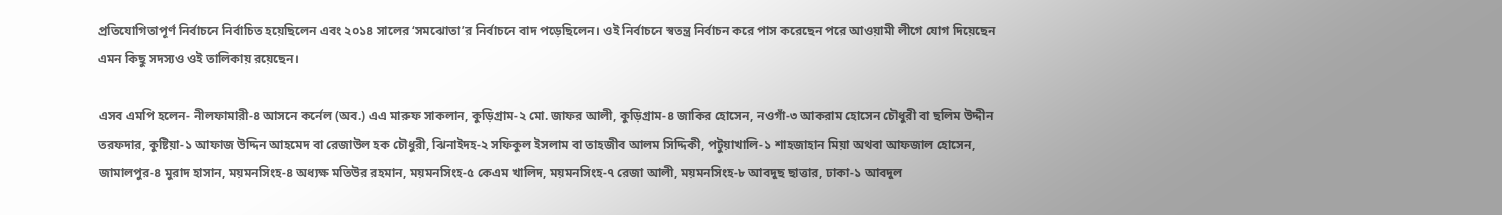প্রতিযোগিতাপূর্ণ নির্বাচনে নির্বাচিত হয়েছিলেন এবং ২০১৪ সালের ‘সমঝোতা’র নির্বাচনে বাদ পড়েছিলেন। ওই নির্বাচনে স্বতন্ত্র নির্বাচন করে পাস করেছেন পরে আওয়ামী লীগে যোগ দিয়েছেন এমন কিছু সদস্যও ওই তালিকায় রয়েছেন।

এসব এমপি হলেন- নীলফামারী-৪ আসনে কর্নেল (অব.) এএ মারুফ সাকলান, কুড়িগ্রাম-২ মো. জাফর আলী, কুড়িগ্রাম-৪ জাকির হোসেন, নওগাঁ-৩ আকরাম হোসেন চৌধুরী বা ছলিম উদ্দীন তরফদার, কুষ্টিয়া-১ আফাজ উদ্দিন আহমেদ বা রেজাউল হক চৌধুরী, ঝিনাইদহ-২ সফিকুল ইসলাম বা তাহজীব আলম সিদ্দিকী, পটুয়াখালি-১ শাহজাহান মিয়া অথবা আফজাল হোসেন, জামালপুর-৪ মুরাদ হাসান, ময়মনসিংহ-৪ অধ্যক্ষ মতিউর রহমান, ময়মনসিংহ-৫ কেএম খালিদ, ময়মনসিংহ-৭ রেজা আলী, ময়মনসিংহ-৮ আবদুছ ছাত্তার, ঢাকা-১ আবদুল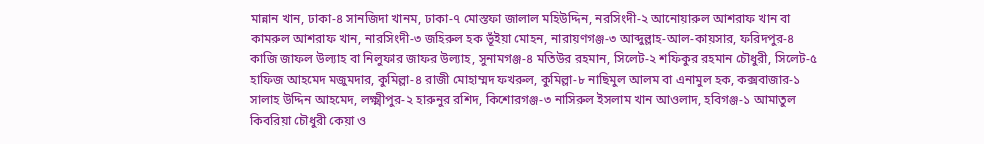মান্নান খান, ঢাকা-৪ সানজিদা খানম, ঢাকা-৭ মোস্তফা জালাল মহিউদ্দিন, নরসিংদী-২ আনোয়ারুল আশরাফ খান বা কামরুল আশরাফ খান, নারসিংদী-৩ জহিরুল হক ভূঁইয়া মোহন, নারায়ণগঞ্জ-৩ আব্দুল্লাহ-আল-কায়সার, ফরিদপুর-৪ কাজি জাফল উল্যাহ বা নিলুফার জাফর উল্যাহ, সুনামগঞ্জ-৪ মতিউর রহমান, সিলেট-২ শফিকুর রহমান চৌধুরী, সিলেট-৫ হাফিজ আহমেদ মজুমদার, কুমিল্লা-৪ রাজী মোহাম্মদ ফখরুল, কুমিল্লা-৮ নাছিমুল আলম বা এনামুল হক, কক্সবাজার-১ সালাহ উদ্দিন আহমেদ, লক্ষ্মীপুর-২ হারুনুর রশিদ, কিশোরগঞ্জ-৩ নাসিরুল ইসলাম খান আওলাদ, হবিগঞ্জ-১ আমাতুল কিবরিয়া চৌধুরী কেয়া ও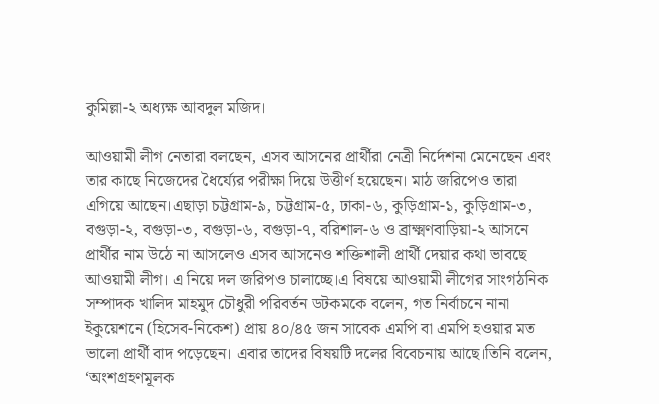কুমিল্লা-২ অধ্যক্ষ আবদুল মজিদ।

আওয়ামী লীগ নেতারা বলছেন, এসব আসনের প্রার্থীরা নেত্রী নির্দেশনা মেনেছেন এবং তার কাছে নিজেদের ধৈর্য্যের পরীক্ষা দিয়ে উত্তীর্ণ হয়েছেন। মাঠ জরিপেও তারা এগিয়ে আছেন।এছাড়া চট্টগ্রাম-৯, চট্টগ্রাম-৫, ঢাকা-৬, কুড়িগ্রাম-১, কুড়িগ্রাম-৩, বগুড়া-২, বগুড়া-৩, বগুড়া-৬, বগুড়া-৭, বরিশাল-৬ ও ব্রাক্ষ্মণবাড়িয়া-২ আসনে প্রার্থীর নাম উঠে না আসলেও এসব আসনেও শক্তিশালী প্রার্থী দেয়ার কথা ভাবছে আওয়ামী লীগ। এ নিয়ে দল জরিপও চালাচ্ছে।এ বিষয়ে আওয়ামী লীগের সাংগঠনিক সম্পাদক খালিদ মাহমুদ চৌধুরী পরিবর্তন ডটকমকে বলেন, গত নির্বাচনে নানা ইকুয়েশনে (হিসেব-নিকেশ) প্রায় ৪০/৪৫ জন সাবেক এমপি বা এমপি হওয়ার মত ভালো প্রার্থী বাদ পড়েছেন। এবার তাদের বিষয়টি দলের বিবেচনায় আছে।তিনি বলেন, ‘অংশগ্রহণমূলক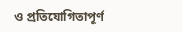ও প্রতিযোগিতাপূর্ণ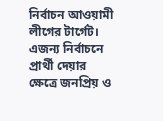নির্বাচন আওয়ামী লীগের টার্গেট। এজন্য নির্বাচনে প্রার্থী দেয়ার ক্ষেত্রে জনপ্রিয় ও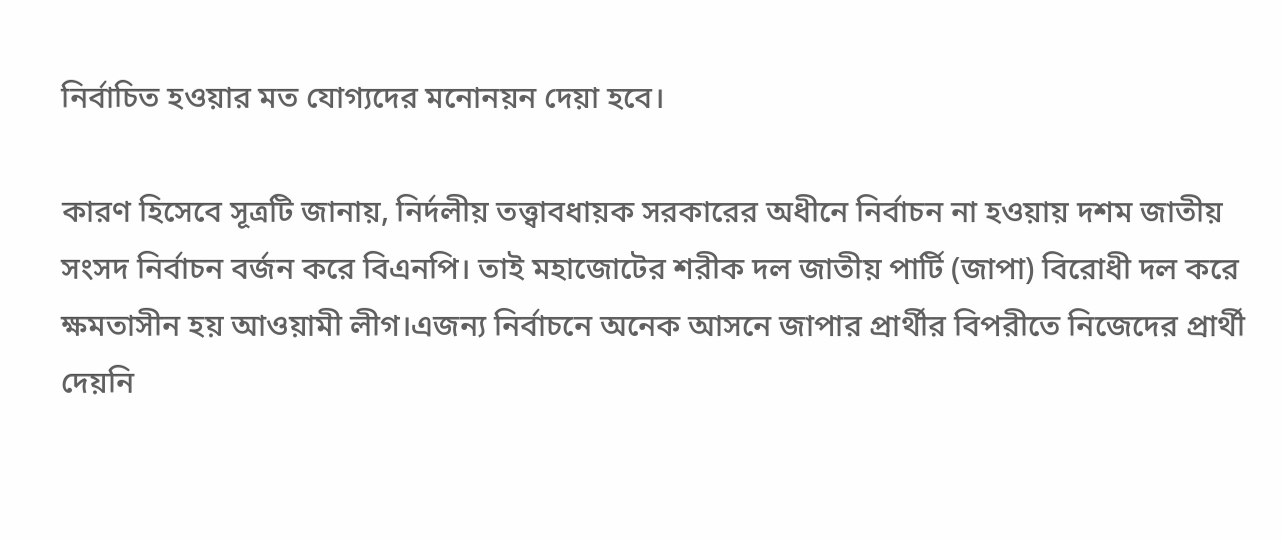নির্বাচিত হওয়ার মত যোগ্যদের মনোনয়ন দেয়া হবে।

কারণ হিসেবে সূত্রটি জানায়, নির্দলীয় তত্ত্বাবধায়ক সরকারের অধীনে নির্বাচন না হওয়ায় দশম জাতীয় সংসদ নির্বাচন বর্জন করে বিএনপি। তাই মহাজোটের শরীক দল জাতীয় পার্টি (জাপা) বিরোধী দল করে ক্ষমতাসীন হয় আওয়ামী লীগ।এজন্য নির্বাচনে অনেক আসনে জাপার প্রার্থীর বিপরীতে নিজেদের প্রার্থী দেয়নি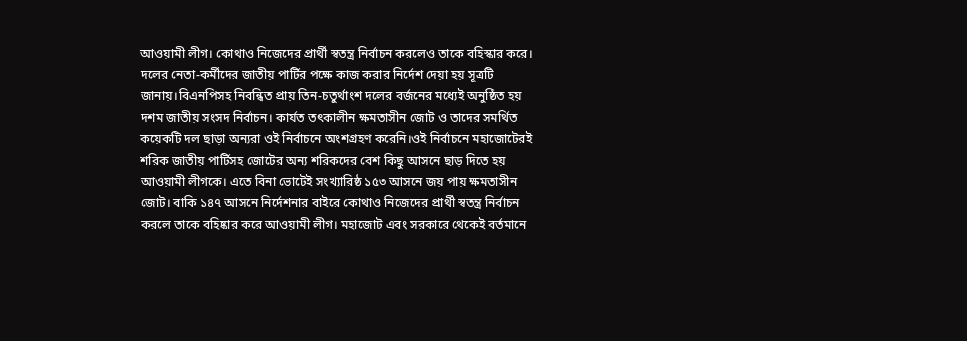আওয়ামী লীগ। কোথাও নিজেদের প্রার্থী স্বতন্ত্র নির্বাচন করলেও তাকে বহিস্কার করে। দলের নেতা-কর্মীদের জাতীয় পার্টির পক্ষে কাজ করার নির্দেশ দেয়া হয় সূত্রটি জানায়।বিএনপিসহ নিবন্ধিত প্রায় তিন-চতুর্থাংশ দলের বর্জনের মধ্যেই অনুষ্ঠিত হয় দশম জাতীয় সংসদ নির্বাচন। কার্যত তৎকালীন ক্ষমতাসীন জোট ও তাদের সমর্থিত কয়েকটি দল ছাড়া অন্যরা ওই নির্বাচনে অংশগ্রহণ করেনি।ওই নির্বাচনে মহাজোটেরই শরিক জাতীয় পার্টিসহ জোটের অন্য শরিকদের বেশ কিছু আসনে ছাড় দিতে হয় আওয়ামী লীগকে। এতে বিনা ভোটেই সংখ্যারিষ্ঠ ১৫৩ আসনে জয় পায় ক্ষমতাসীন জোট। বাকি ১৪৭ আসনে নির্দেশনার বাইরে কোথাও নিজেদের প্রার্থী স্বতন্ত্র নির্বাচন করলে তাকে বহিষ্কার করে আওয়ামী লীগ। মহাজোট এবং সরকারে থেকেই বর্তমানে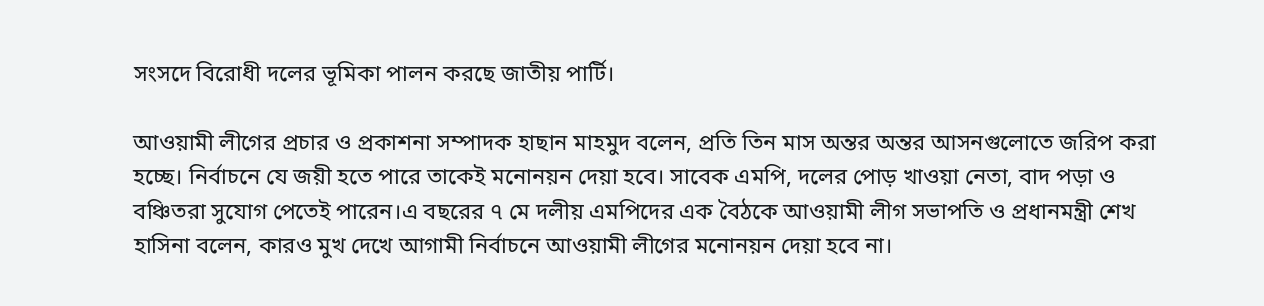সংসদে বিরোধী দলের ভূমিকা পালন করছে জাতীয় পার্টি।

আওয়ামী লীগের প্রচার ও প্রকাশনা সম্পাদক হাছান মাহমুদ বলেন, প্রতি তিন মাস অন্তর অন্তর আসনগুলোতে জরিপ করা হচ্ছে। নির্বাচনে যে জয়ী হতে পারে তাকেই মনোনয়ন দেয়া হবে। সাবেক এমপি, দলের পোড় খাওয়া নেতা, বাদ পড়া ও বঞ্চিতরা সুযোগ পেতেই পারেন।এ বছরের ৭ মে দলীয় এমপিদের এক বৈঠকে আওয়ামী লীগ সভাপতি ও প্রধানমন্ত্রী শেখ হাসিনা বলেন, কারও মুখ দেখে আগামী নির্বাচনে আওয়ামী লীগের মনোনয়ন দেয়া হবে না।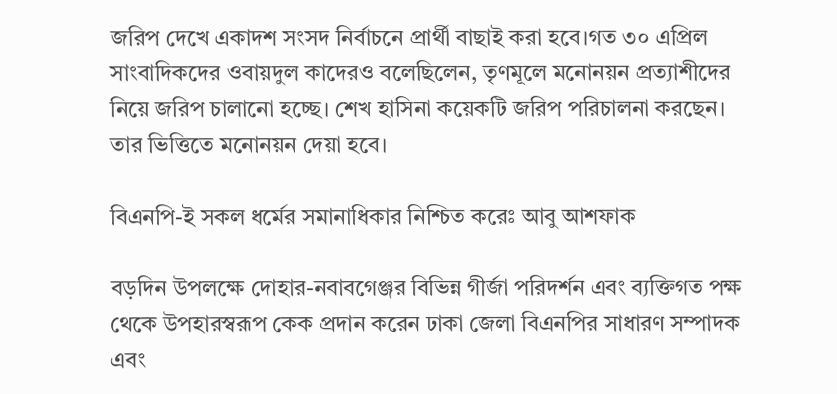জরিপ দেখে একাদশ সংসদ নির্বাচনে প্রার্থী বাছাই করা হবে।গত ৩০ এপ্রিল সাংবাদিকদের ওবায়দুল কাদেরও বলেছিলেন, তৃণমূলে মনোনয়ন প্রত্যাশীদের নিয়ে জরিপ চালানো হচ্ছে। শেখ হাসিনা কয়েকটি জরিপ পরিচালনা করছেন। তার ভিত্তিতে মনোনয়ন দেয়া হবে।

বিএনপি-ই সকল ধর্মের সমানাধিকার নিশ্চিত করেঃ আবু আশফাক

বড়দিন উপলক্ষে দোহার-নবাবগেঞ্জর বিভিন্ন গীর্জা পরিদর্শন এবং ব্যক্তিগত পক্ষ থেকে উপহারস্বরূপ কেক প্রদান করেন ঢাকা জেলা বিএনপির সাধারণ সম্পাদক এবং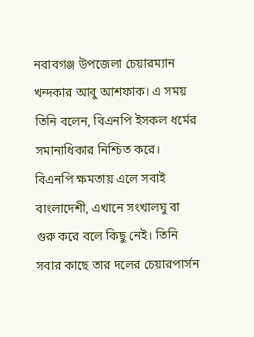নবাবগঞ্জ উপজেলা চেয়ারম্যান খন্দকার আবু আশফাক। এ সময় তিনি বলেন, বিএনপি ইসকল ধর্মের সমানাধিকার নিশ্চিত করে। বিএনপি ক্ষমতায় এলে সবাই বাংলাদেশী, এখানে সংখালঘু বা গুরু করে বলে কিছু নেই। তিনি সবার কাছে তার দলের চেয়ারপার্সন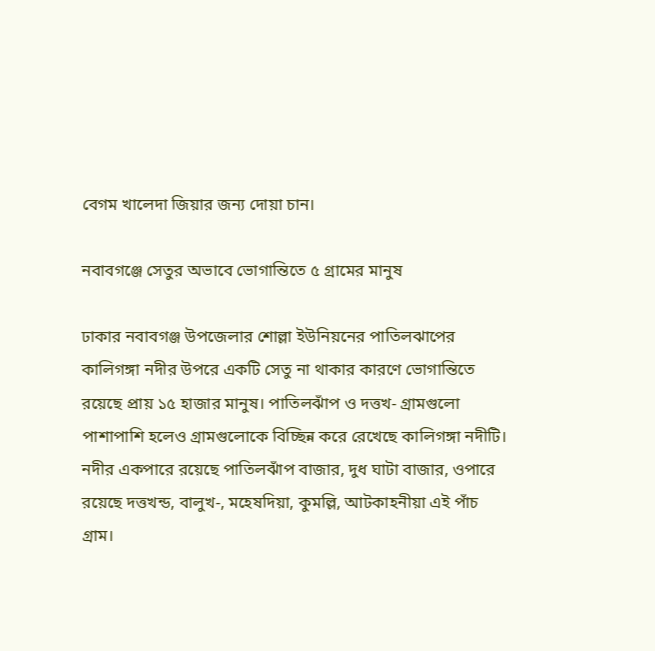বেগম খালেদা জিয়ার জন্য দোয়া চান।

নবাবগঞ্জে সেতুর অভাবে ভোগান্তিতে ৫ গ্রামের মানুষ

ঢাকার নবাবগঞ্জ উপজেলার শোল্লা ইউনিয়নের পাতিলঝাপের কালিগঙ্গা নদীর উপরে একটি সেতু না থাকার কারণে ভোগান্তিতে রয়েছে প্রায় ১৫ হাজার মানুষ। পাতিলঝাঁপ ও দত্তখ- গ্রামগুলো পাশাপাশি হলেও গ্রামগুলোকে বিচ্ছিন্ন করে রেখেছে কালিগঙ্গা নদীটি। নদীর একপারে রয়েছে পাতিলঝাঁপ বাজার, দুধ ঘাটা বাজার, ওপারে রয়েছে দত্তখন্ড, বালুখ-, মহেষদিয়া, কুমল্লি, আটকাহনীয়া এই পাঁচ গ্রাম।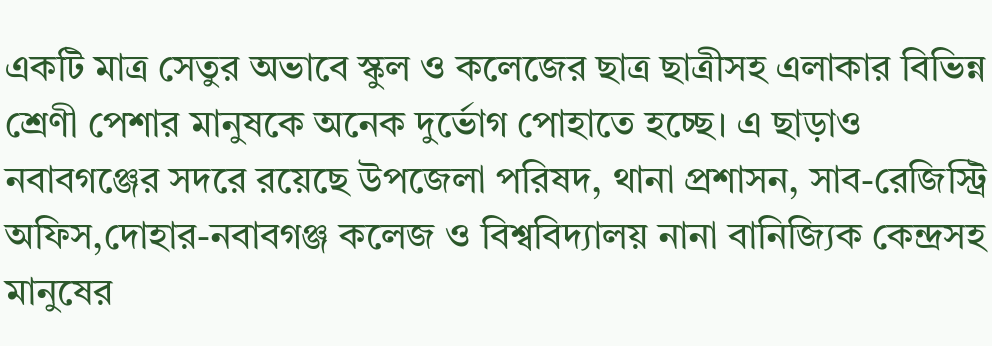একটি মাত্র সেতুর অভাবে স্কুল ও কলেজের ছাত্র ছাত্রীসহ এলাকার বিভিন্ন শ্রেণী পেশার মানুষকে অনেক দুর্ভোগ পোহাতে হচ্ছে। এ ছাড়াও নবাবগঞ্জের সদরে রয়েছে উপজেলা পরিষদ, থানা প্রশাসন, সাব-রেজিস্ট্রি অফিস,দোহার-নবাবগঞ্জ কলেজ ও বিশ্ববিদ্যালয় নানা বানিজ্যিক কেন্দ্রসহ মানুষের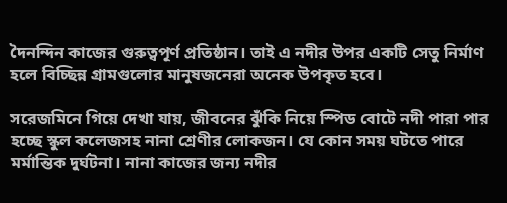দৈনন্দিন কাজের গুরুত্বপূর্ণ প্রতিষ্ঠান। তাই এ নদীর উপর একটি সেতু নির্মাণ হলে বিচ্ছিন্ন গ্রামগুলোর মানুষজনেরা অনেক উপকৃত হবে।

সরেজমিনে গিয়ে দেখা যায়, জীবনের ঝুঁকি নিয়ে স্পিড বোটে নদী পারা পার হচ্ছে স্কুল কলেজসহ নানা শ্রেণীর লোকজন। যে কোন সময় ঘটতে পারে মর্মান্তিক দুর্ঘটনা। নানা কাজের জন্য নদীর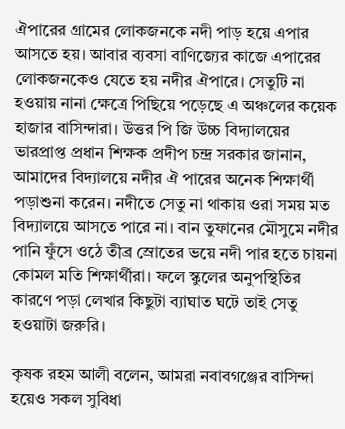ঐপারের গ্রামের লোকজনকে নদী পাড় হয়ে এপার আসতে হয়। আবার ব্যবসা বাণিজ্যের কাজে এপারের লোকজনকেও যেতে হয় নদীর ঐপারে। সেতুটি না হওয়ায় নানা ক্ষেত্রে পিছিয়ে পড়েছে এ অঞ্চলের কয়েক হাজার বাসিন্দারা। উত্তর পি জি উচ্চ বিদ্যালয়ের ভারপ্রাপ্ত প্রধান শিক্ষক প্রদীপ চন্দ্র সরকার জানান, আমাদের বিদ্যালয়ে নদীর ঐ পারের অনেক শিক্ষার্থী পড়াশুনা করেন। নদীতে সেতু না থাকায় ওরা সময় মত বিদ্যালয়ে আসতে পারে না। বান তুফানের মৌসুমে নদীর পানি ফুঁসে ওঠে তীব্র স্রোতের ভয়ে নদী পার হতে চায়না কোমল মতি শিক্ষার্থীরা। ফলে স্কুলের অনুপস্থিতির কারণে পড়া লেখার কিছুটা ব্যাঘাত ঘটে তাই সেতু হওয়াটা জরুরি।

কৃষক রহম আলী বলেন, আমরা নবাবগঞ্জের বাসিন্দা হয়েও সকল সুবিধা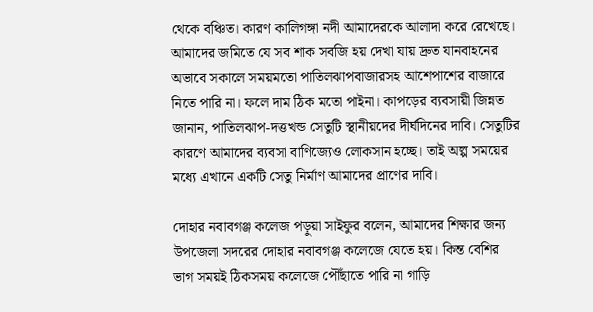থেকে বঞ্চিত। কারণ কালিগঙ্গা নদী আমাদেরকে আলাদা করে রেখেছে। আমাদের জমিতে যে সব শাক সবজি হয় দেখা যায় দ্রুত যানবাহনের অভাবে সকালে সময়মতো পাতিলঝাপবাজারসহ আশেপাশের বাজারে নিতে পারি না। ফলে দাম ঠিক মতো পাইনা। কাপড়ের ব্যবসায়ী জিন্নত জানান, পাতিলঝাপ-দত্তখন্ড সেতুটি স্থানীয়দের দীর্ঘদিনের দাবি। সেতুটির কারণে আমাদের ব্যবসা বাণিজ্যেও লোকসান হচ্ছে। তাই অল্প সময়ের মধ্যে এখানে একটি সেতু নির্মাণ আমাদের প্রাণের দাবি।

দোহার নবাবগঞ্জ কলেজ পড়ুয়া সাইফুর বলেন, আমাদের শিক্ষার জন্য উপজেলা সদরের দোহার নবাবগঞ্জ কলেজে যেতে হয়। কিন্ত বেশির ভাগ সময়ই ঠিকসময় কলেজে পৌঁছাতে পারি না গাড়ি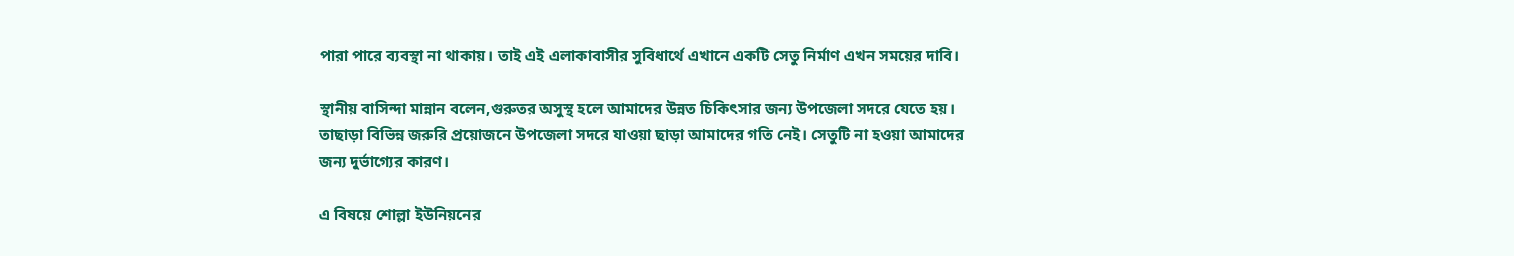পারা পারে ব্যবস্থা না থাকায়। তাই এই এলাকাবাসীর সুবিধার্থে এখানে একটি সেতু নির্মাণ এখন সময়ের দাবি।

স্থানীয় বাসিন্দা মান্নান বলেন,গুরুতর অসুস্থ হলে আমাদের উন্নত চিকিৎসার জন্য উপজেলা সদরে যেতে হয়। তাছাড়া বিভিন্ন জরুরি প্রয়োজনে উপজেলা সদরে যাওয়া ছাড়া আমাদের গতি নেই। সেতুটি না হওয়া আমাদের জন্য দুর্ভাগ্যের কারণ।

এ বিষয়ে শোল্লা ইউনিয়নের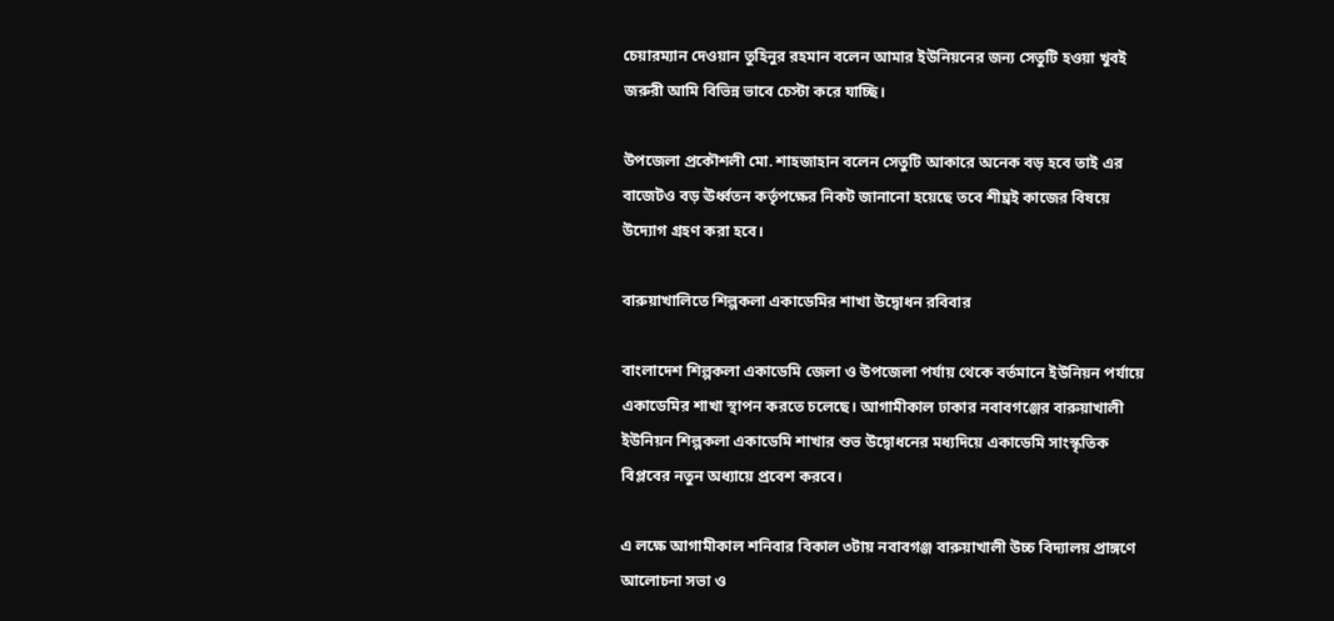চেয়ারম্যান দেওয়ান তুহিনুর রহমান বলেন আমার ইউনিয়নের জন্য সেতুটি হওয়া খুবই জরুরী আমি বিভিন্ন ভাবে চেস্টা করে যাচ্ছি।

উপজেলা প্রকৌশলী মো. শাহজাহান বলেন সেতুটি আকারে অনেক বড় হবে তাই এর বাজেটও বড় ঊর্ধ্বতন কর্তৃপক্ষের নিকট জানানো হয়েছে তবে শীঘ্রই কাজের বিষয়ে উদ্যোগ গ্রহণ করা হবে।

বারুয়াখালিতে শিল্পকলা একাডেমির শাখা উদ্বোধন রবিবার

বাংলাদেশ শিল্পকলা একাডেমি জেলা ও উপজেলা পর্যায় থেকে বর্তমানে ইউনিয়ন পর্যায়ে একাডেমির শাখা স্থাপন করতে চলেছে। আগামীকাল ঢাকার নবাবগঞ্জের বারুয়াখালী ইউনিয়ন শিল্পকলা একাডেমি শাখার শুভ উদ্বোধনের মধ্যদিয়ে একাডেমি সাংস্কৃতিক বিপ্লবের নতুন অধ্যায়ে প্রবেশ করবে।

এ লক্ষে আগামীকাল শনিবার বিকাল ৩টায় নবাবগঞ্জ বারুয়াখালী উচ্চ বিদ্যালয় প্রাঙ্গণে আলোচনা সভা ও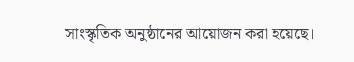সাংস্কৃতিক অনুষ্ঠানের আয়োজন করা হয়েছে।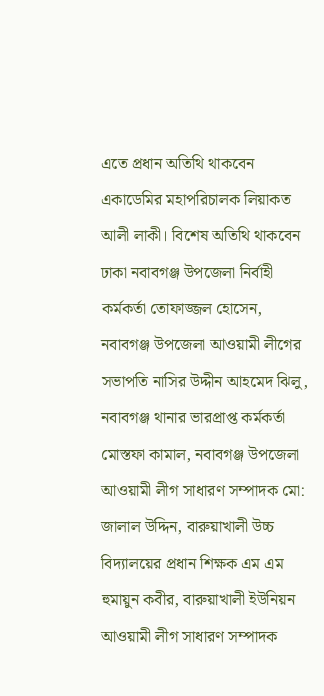এতে প্রধান অতিথি থাকবেন একাডেমির মহাপরিচালক লিয়াকত আলী লাকী। বিশেষ অতিথি থাকবেন ঢাকা নবাবগঞ্জ উপজেলা নির্বাহী কর্মকর্তা তোফাজ্জল হোসেন, নবাবগঞ্জ উপজেলা আওয়ামী লীগের সভাপতি নাসির উদ্দীন আহমেদ ঝিলু, নবাবগঞ্জ থানার ভারপ্রাপ্ত কর্মকর্তা মোস্তফা কামাল, নবাবগঞ্জ উপজেলা আওয়ামী লীগ সাধারণ সম্পাদক মো: জালাল উদ্দিন, বারুয়াখালী উচ্চ বিদ্যালয়ের প্রধান শিক্ষক এম এম হুমায়ুন কবীর, বারুয়াখালী ইউনিয়ন আওয়ামী লীগ সাধারণ সম্পাদক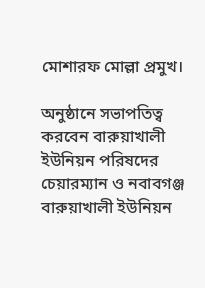মোশারফ মোল্লা প্রমুখ।

অনুষ্ঠানে সভাপতিত্ব করবেন বারুয়াখালী ইউনিয়ন পরিষদের চেয়ারম্যান ও নবাবগঞ্জ বারুয়াখালী ইউনিয়ন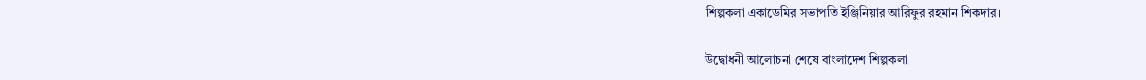শিল্পকলা একাডেমির সভাপতি ইঞ্জিনিয়ার আরিফুর রহমান শিকদার।

উদ্বোধনী আলোচনা শেষে বাংলাদেশ শিল্পকলা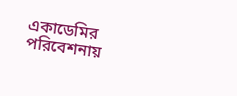একাডেমির পরিবেশনায়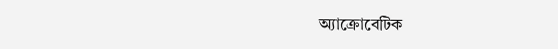অ্যাক্রোবেটিক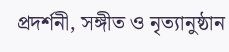প্রদর্শনী, সঙ্গীত ও নৃত্যানুষ্ঠান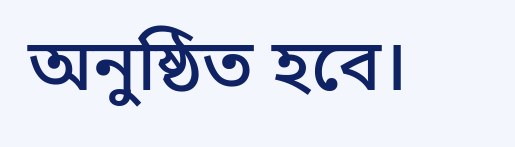অনুষ্ঠিত হবে।